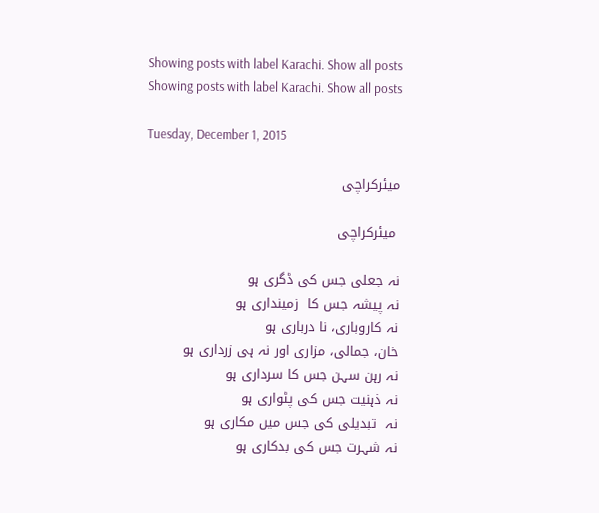Showing posts with label Karachi. Show all posts
Showing posts with label Karachi. Show all posts

Tuesday, December 1, 2015

میئرکراچی

 میئرکراچی

نہ جعلی جس کی ڈگری ہو
نہ پیشہ جس کا  زمینداری ہو
نہ کاروباری، نا درباری ہو
خان، جمالی، مزاری اور نہ ہی زرداری ہو
نہ رہن سہن جس کا سرداری ہو
نہ ذہنیت جس کی پٹواری ہو
نہ  تبدیلی کی جس میں مکاری ہو
نہ شہرت جس کی بدکاری ہو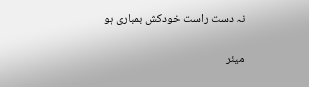نہ دست راست خودکش بمباری ہو

میئر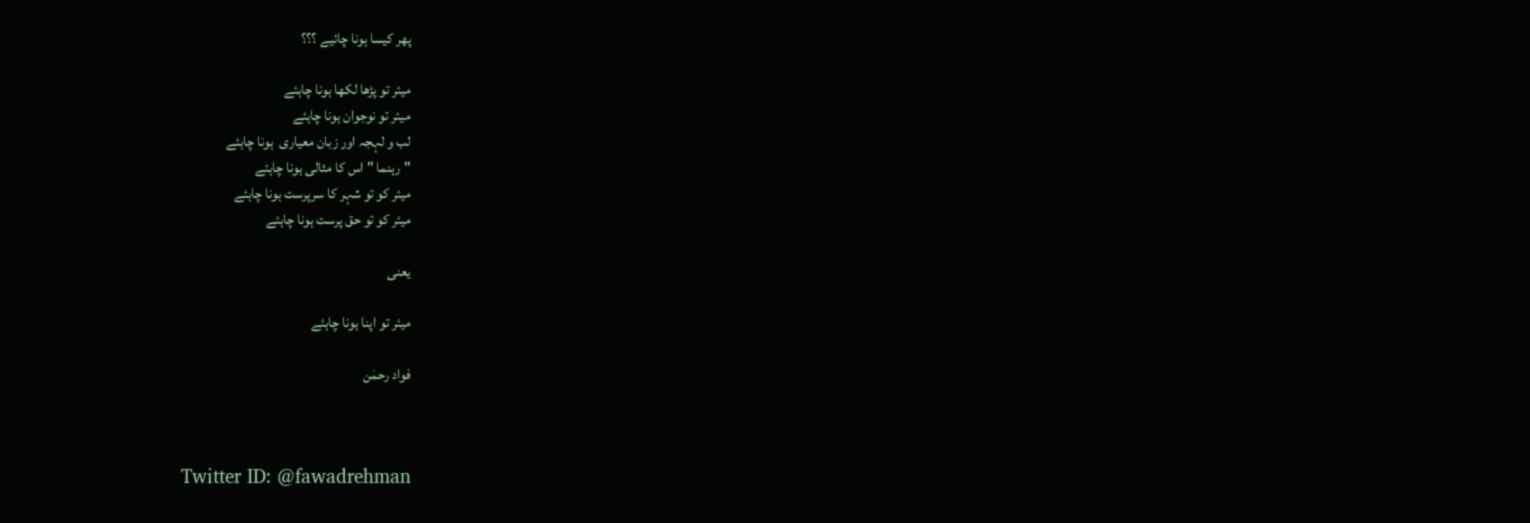پھر کیسا ہونا چائیے ؟؟؟

میئر تو پڑھا لکھا ہونا چاہئے
میئر تو نوجوان ہونا چاہئے
لب و لہجہ اور زبان معیاری  ہونا چاہئے
"رہنما " اس کا مثالی ہونا چاہئے
میئر کو تو شہر کا سرپرست ہونا چاہئے
میئر کو تو حق پرست ہونا چاہئے

یعنی

میئر تو اپنا ہونا چاہئے

فواد رحمٰن



Twitter ID: @fawadrehman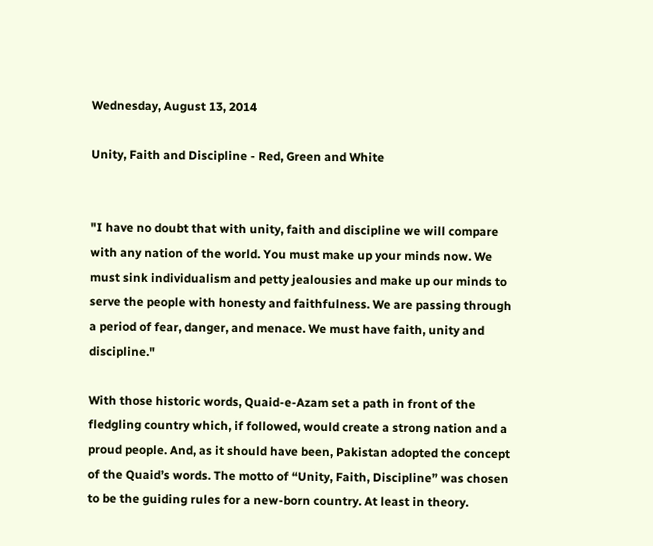Wednesday, August 13, 2014

Unity, Faith and Discipline - Red, Green and White


"I have no doubt that with unity, faith and discipline we will compare with any nation of the world. You must make up your minds now. We must sink individualism and petty jealousies and make up our minds to serve the people with honesty and faithfulness. We are passing through a period of fear, danger, and menace. We must have faith, unity and discipline."

With those historic words, Quaid-e-Azam set a path in front of the fledgling country which, if followed, would create a strong nation and a proud people. And, as it should have been, Pakistan adopted the concept of the Quaid’s words. The motto of “Unity, Faith, Discipline” was chosen to be the guiding rules for a new-born country. At least in theory.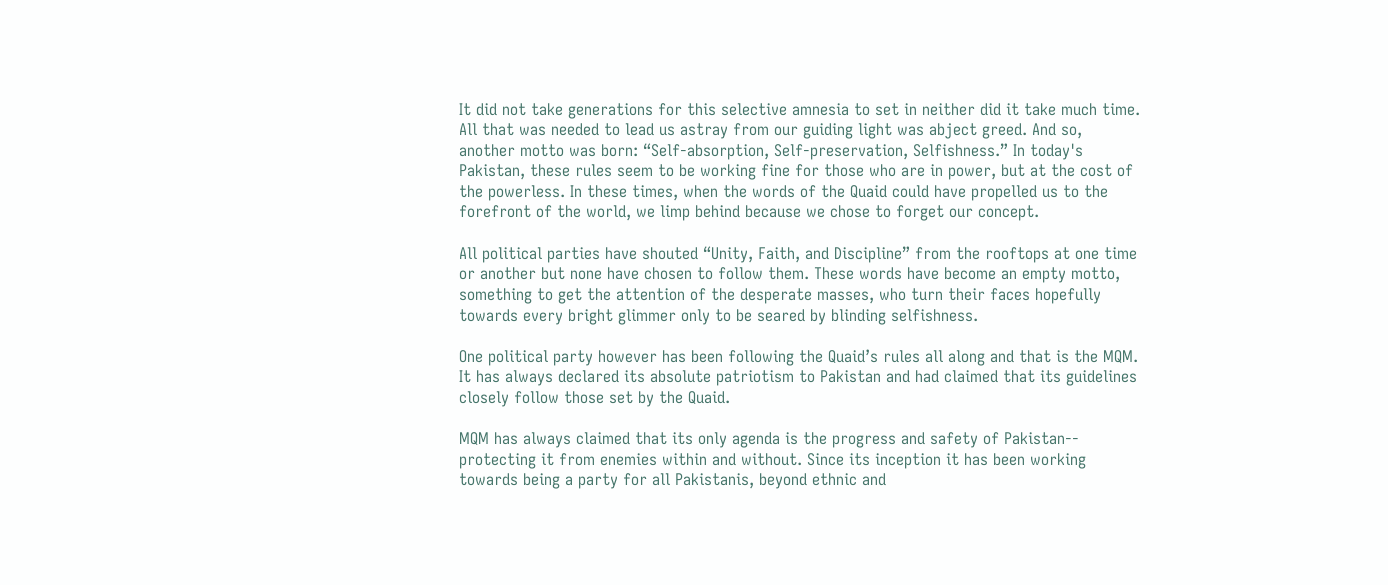It did not take generations for this selective amnesia to set in neither did it take much time. All that was needed to lead us astray from our guiding light was abject greed. And so, another motto was born: “Self-absorption, Self-preservation, Selfishness.” In today's Pakistan, these rules seem to be working fine for those who are in power, but at the cost of the powerless. In these times, when the words of the Quaid could have propelled us to the forefront of the world, we limp behind because we chose to forget our concept.

All political parties have shouted “Unity, Faith, and Discipline” from the rooftops at one time or another but none have chosen to follow them. These words have become an empty motto, something to get the attention of the desperate masses, who turn their faces hopefully towards every bright glimmer only to be seared by blinding selfishness.

One political party however has been following the Quaid’s rules all along and that is the MQM. It has always declared its absolute patriotism to Pakistan and had claimed that its guidelines closely follow those set by the Quaid.

MQM has always claimed that its only agenda is the progress and safety of Pakistan-- protecting it from enemies within and without. Since its inception it has been working towards being a party for all Pakistanis, beyond ethnic and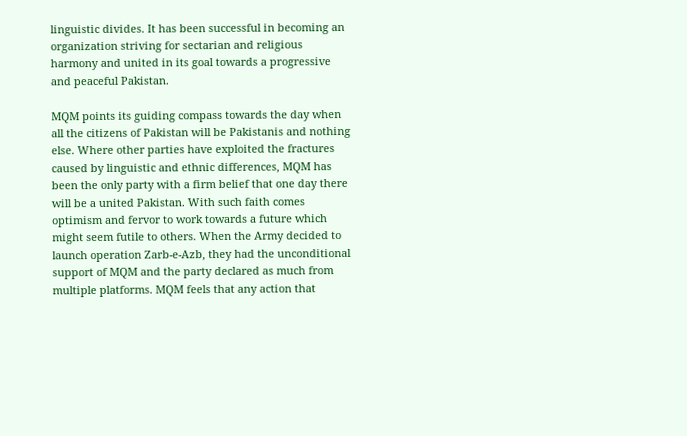linguistic divides. It has been successful in becoming an organization striving for sectarian and religious harmony and united in its goal towards a progressive and peaceful Pakistan.

MQM points its guiding compass towards the day when all the citizens of Pakistan will be Pakistanis and nothing else. Where other parties have exploited the fractures caused by linguistic and ethnic differences, MQM has been the only party with a firm belief that one day there will be a united Pakistan. With such faith comes optimism and fervor to work towards a future which might seem futile to others. When the Army decided to launch operation Zarb-e-Azb, they had the unconditional support of MQM and the party declared as much from multiple platforms. MQM feels that any action that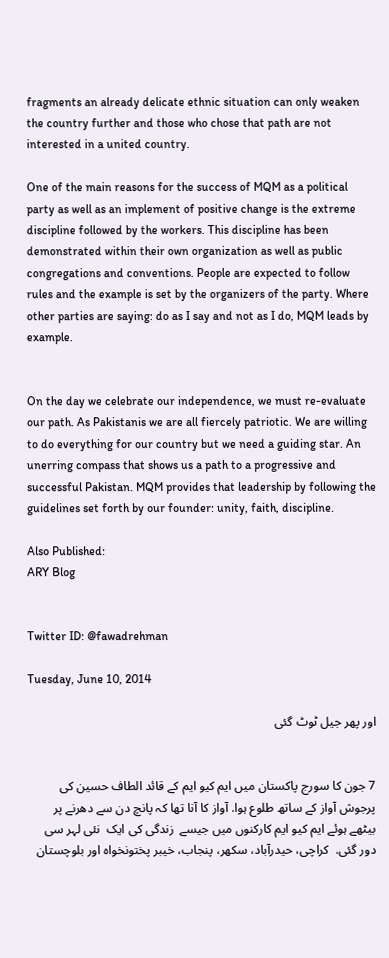fragments an already delicate ethnic situation can only weaken the country further and those who chose that path are not interested in a united country.

One of the main reasons for the success of MQM as a political party as well as an implement of positive change is the extreme discipline followed by the workers. This discipline has been demonstrated within their own organization as well as public congregations and conventions. People are expected to follow rules and the example is set by the organizers of the party. Where other parties are saying: do as I say and not as I do, MQM leads by example.


On the day we celebrate our independence, we must re-evaluate our path. As Pakistanis we are all fiercely patriotic. We are willing to do everything for our country but we need a guiding star. An unerring compass that shows us a path to a progressive and successful Pakistan. MQM provides that leadership by following the guidelines set forth by our founder: unity, faith, discipline.

Also Published:
ARY Blog


Twitter ID: @fawadrehman

Tuesday, June 10, 2014

اور پھر جیل ٹوٹ گئی


7 جون کا سورج پاکستان میں ایم کیو ایم کے قائد الطاف حسین کی پرجوش آواز کے ساتھ طلوع ہوا. آواز کا آنا تھا کہ پانچ دن سے دھرنے پر بیٹھے ہوئے ایم کیو ایم کارکنوں میں جیسے  زندگی کی ایک  نئی لہر سی دور گئی.  کراچی، حیدرآباد، سکھر، پنجاب، خیبر پختونخواہ اور بلوچستان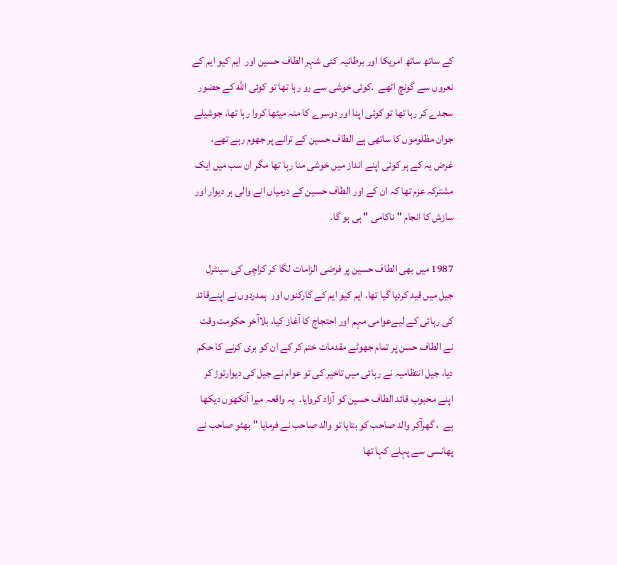کے ساتھ ساتھ امریکا اور برطانیہ کئی شہر الطاف حسین اور  ایم کیو ایم کے نعروں سے گونچ اٹھے  .کوئی خوشی سے رو رہا تھا تو کوئی الله کے حضور سجدے کر رہا تھا تو کوئی اپنا اور دوسرے کا منہ میٹھا کروا رہا تھا، جوشیلے جوان مظلوموں کا ساتھی ہے الطاف حسین کے ترانے پر جھوم رہے تھے، غرض یہ کے ہر کوئی اپنے انداز میں خوشی منا رہا تھا مگر ان سب میں ایک مشترکہ عزم تھا کہ ان کے اور الطاف حسین کے درمیاں انے والی ہر دیوار اور سازش کا انجام " ناکامی " ہی ہو گا.

1987 میں بھی الطاف حسین پر فرضی الزامات لگا کر کراچی کی سینٹرل جیل میں قید کردیا گیا تھا. ایم کیو ایم کے کارکنوں اور  ہمدردوں نے اپنےقائد کی رہائی کے لیےعوامی مہم اور احتجاج کا آغاز کیا، بلاآخر حکومت وقت نے الطاف حسن پر تمام جھوٹے مقدمات ختم کر کے ان کو بری کرنے کا حکم دیا، جیل انتظامیہ نے رہائی میں تاخیر کی تو عوام نے جیل کی دیوارتوڑ کر اپنے محبوب قائد الطاف حسین کو آزاد کروایا.  یہ واقعہ میرا آنکھوں دیکھا ہے  ، گھرآکر والد صاحب کو بتایا تو والد صاحب نے فرمایا " بھٹو صاحب نے پھانسی سے پہلے کہا تھا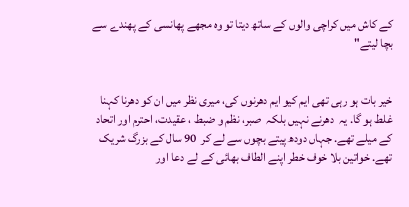کے کاش میں کراچی والوں کے ساتھ دیتا تو وہ مجھے پھانسی کے پھندے سے بچا لیتے"


خیر بات ہو رہی تھی ایم کیو ایم دھرنوں کی، میری نظر میں ان کو دھرنا کہنا غلط ہو گا. یہ  دھرنے نہیں بلکہ  صبر، نظم و ضبط ، عقیدت، احترم اور اتحاد کے میلے تھے. جہاں دودھ پیتے بچوں سے لے کر  90 سال کے بزرگ شریک تھے. خواتین بلا خوف خطر اپنے الطاف بھائی کے لے دعا اور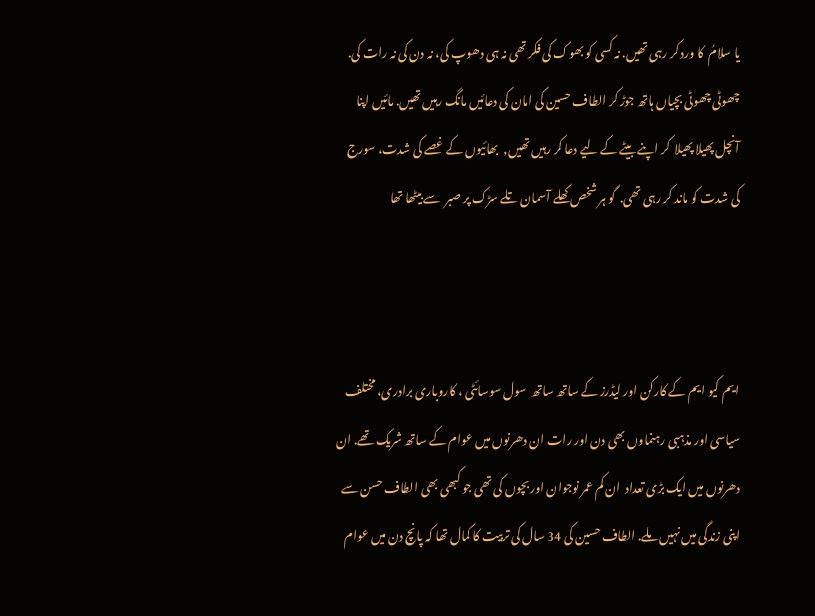یا سلامُ  کا ورد کر رہی تھیں. نہ کسی کو بھوک کی فکر تھی نہ ہی دھوپ کی، نہ دن کی نہ رات کی. چھوٹی چھوٹی بچیاں ہاتھ جوڑ کر الطاف حسین کی امان کی دعائیں مانگ رہیں تھیں. مائیں اپنا آنچل پھیلا پھیلا  کر اپنے بیٹے کے لیے دعا کر رہیں تھیں,  بھائیوں کے غصے کی شدت، سورج کی شدت کو ماند کر رہی تھی.  گو ہر شخص کھلے آسمان تلے سڑک پر صبر  سے بیٹھا تھا



ایم کیو ایم کے کارکن اور لیڈرز کے ساتھ ساتھ  سول سوسائٹی ، کاروباری برادری، مختلف سیاسی اور مذہبی رہنماوں بھی دن اور رات ان دھرنوں میں عوام کے ساتھ شریک تھے. ان دھرنوں میں ایک بڑی تعداد  ان کم عمر نوجوان اور بچوں کی تھی جو کبھی بھی الطاف حسن سے اپنی زندگی میں نہیں ملے. الطاف حسین کی 34 سال کی تربیت کا کمال تھا کہ پانچ دن میں عوام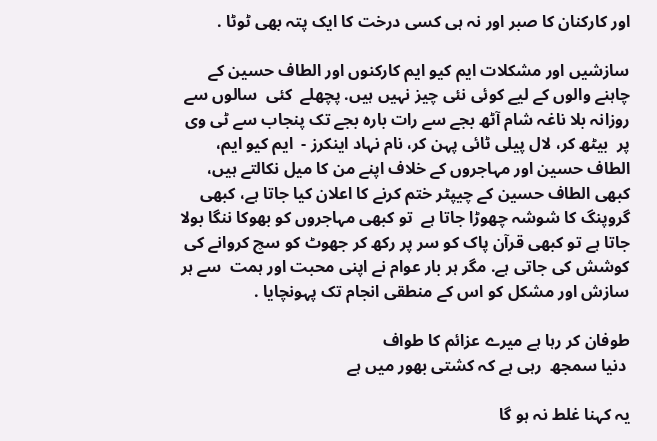اور کارکنان کا صبر اور نہ ہی کسی درخت کا ایک پتہ بھی ٹوٹا .

سازشیں اور مشکلات ایم کیو ایم کارکنوں اور الطاف حسین کے چاہنے والوں کے لیے کوئی نئی چیز نہیں ہیں. پچھلے  کئی  سالوں سے روزانہ بلا ناغہ شام آٹھ بجے سے رات بارہ بجے تک پنجاب سے ٹی وی پر  بیٹھ کر، لال پیلی ٹائی پہن کر، نام نہاد اینکرز -  ایم کیو ایم، الطاف حسین اور مہاجروں کے خلاف اپنے من کا میل نکالتے ہیں، کبھی الطاف حسین کے چیپٹر ختم کرنے کا اعلان کیا جاتا ہے، کبھی گروپنگ کا شوشہ چھوڑا جاتا ہے  تو کبھی مہاجروں کو بھوکا ننگا بولا جاتا ہے تو کبھی قرآن پاک کو سر پر رکھ کر جھوٹ کو سچ کروانے کی  کوشش کی جاتی ہے. مگر ہر بار عوام نے اپنی محبت اور ہمت  سے ہر سازش اور مشکل کو اس کے منطقی انجام تک پہونچایا .

طوفان کر رہا ہے میرے عزائم کا طواف
 دنیا سمجھ  رہی ہے کہ کشتی بھور میں ہے

یہ کہنا غلط نہ ہو گا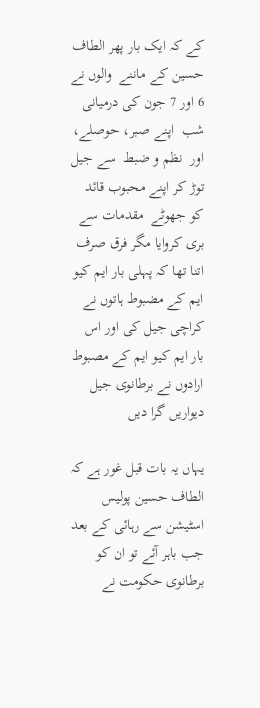کے کہ ایک بار پھر الطاف حسین کے ماننے  والوں نے 6 اور 7 جون کی درمیانی شب  اپنے صبر، حوصلے، اور  نظم و ضبط  سے جیل توڑ کر اپنے محبوب قائد کو جھوٹے  مقدمات سے بری کروایا مگر فرق صرف اتنا تھا کہ پہلی بار ایم کیو ایم کے مضبوط ہاتوں نے کراچی جیل کی اور اس بار ایم کیو ایم کے مصبوط ارادوں نے برطانوی جیل دیواریں گرا دیں

یہاں یہ بات قبل غور ہے کہ الطاف حسین پولیس اسٹیشن سے رہائی کے بعد جب باہر آئے تو ان کو برطانوی حکومت نے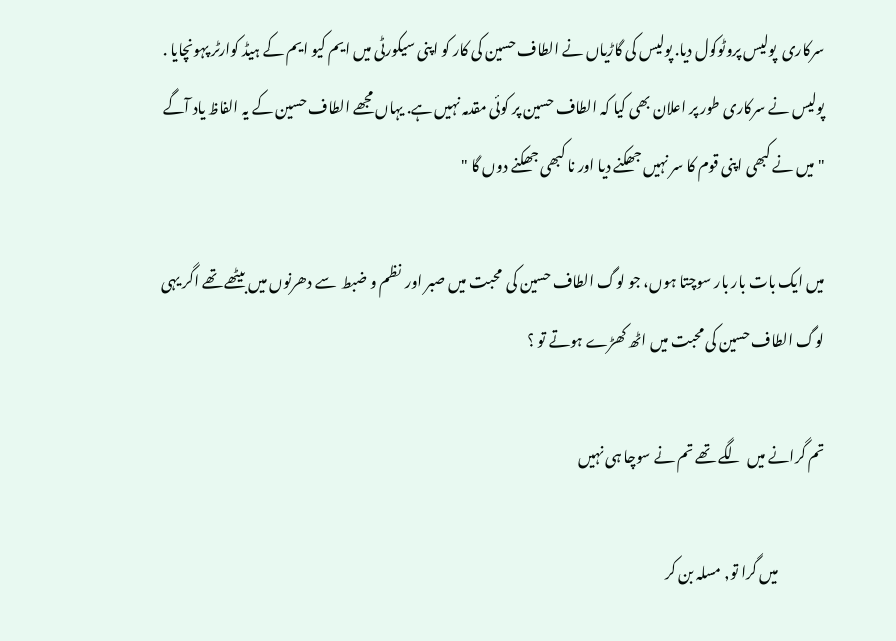سرکاری  پولیس پروٹوکول دیا. پولیس کی گاڑیاں نے الطاف حسین کی کار کو اپنی سیکورٹی میں ایم کیو ایم کے ہیڈ کوارٹر پہونچایا . پولیس نے سرکاری طور پر اعلان بھی کیا کہ الطاف حسین پر کوئی مقدمہ نہیں ہے. یہاں مجھے الطاف حسین کے یہ الفاظ یاد آگے " میں نے کبھی اپنی قوم کا سر نہیں جھکنے دیا اور نا کبھی جھکنے دوں گا "

میں ایک بات بار بار سوچتا ہوں، جو لوگ الطاف حسین کی  محبت میں صبر اور  نظم و ضبط  سے دھرنوں میں بیٹھے تھے اگر یہی لوگ الطاف حسین کی محبت میں اٹھ کھڑے ہوتے تو ؟

تم گرانے میں  لگے تھے تم نے سوچا ہی نہیں

                میں گرا تو, مسلہ بن کر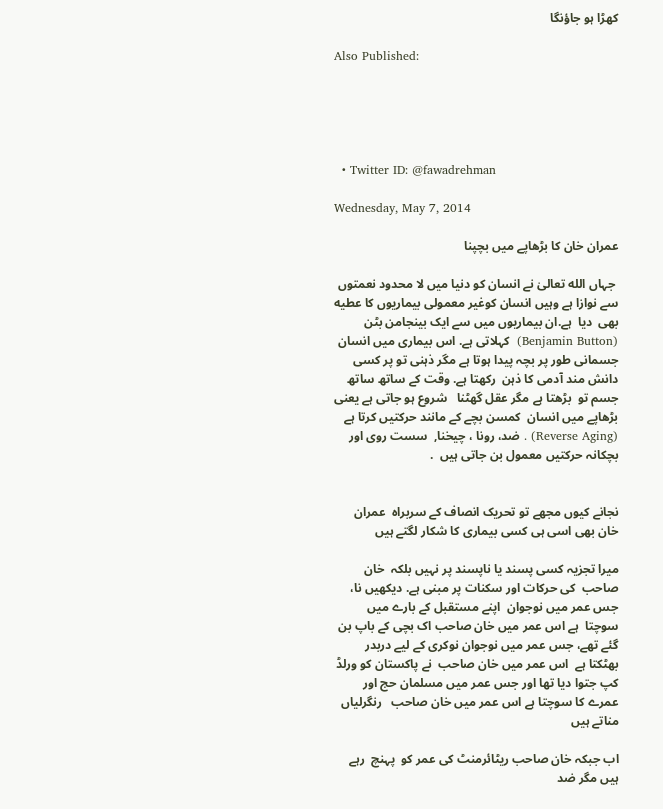کھڑا ہو جاؤنگا

Also Published:





  • Twitter ID: @fawadrehman

Wednesday, May 7, 2014

عمران خان کا بڑھاپے میں بچپنا

 جہاں الله تعالیٰ نے انسان کو دنیا میں لا محدود نعمتوں سے نوازا ہے وہیں انسان کوغیر معمولی بیماریوں کا عطیه بھی  دیا  ہے.ان بیماریوں میں سے ایک بینجامن بٹن (Benjamin Button)  کہلاتی ہے. اس بیماری میں انسان جسمانی طور پر بچہ پیدا ہوتا ہے مگر ذہنی تو پر کسی دانش مند آدمی کا ذہن  رکھتا ہے. وقت کے ساتھ ساتھ جسم تو  بڑھتا ہے مگر عقل گھٹنا   شروع ہو جاتی ہے یعنی بڑھاپے میں انسان  کمسن بچے کے مانند حرکتیں کرتا ہے (Reverse Aging) . ضد، رونا ، چیخنا,  سست روی اور بچکانہ حرکتیں معمول بن جاتی ہیں  .


نجانے کیوں مجھے تو تحریک انصاف کے سربراہ  عمران خان بھی اسی ہی کسی بیماری کا شکار لگتے ہیں

میرا تجزیہ کسی پسند یا ناپسند پر نہیں بلکہ  خان صاحب  کی حرکات اور سکنات پر مبنی ہے. دیکھیں نا، جس عمر میں نوجوان  اپنے مستقبل کے بارے میں سوچتا  ہے اس عمر میں خان صاحب اک بچی کے باپ بن گئے تھے، جس عمر میں نوجوان نوکری کے لیے دربدر بھٹکتا ہے  اس عمر میں خان صاحب  نے پاکستان کو ورلڈ کپ جتوا دیا تھا اور جس عمر میں مسلمان حج اور عمرے کا سوچتا ہے اس عمر میں خان صاحب   رنگرلیاں  مناتے ہیں

اب جبکہ خان صاحب ریٹائرمنٹ کی عمر کو  پہنچ  رہے  ہیں مگر ضد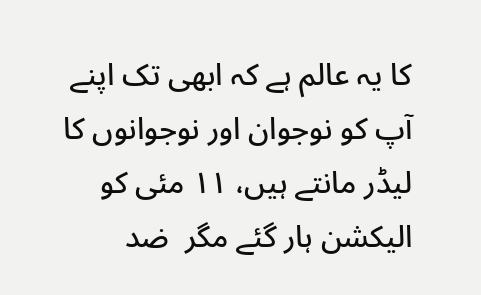کا یہ عالم ہے کہ ابھی تک اپنے آپ کو نوجوان اور نوجوانوں کا لیڈر مانتے ہیں، ١١ مئی کو الیکشن ہار گئے مگر  ضد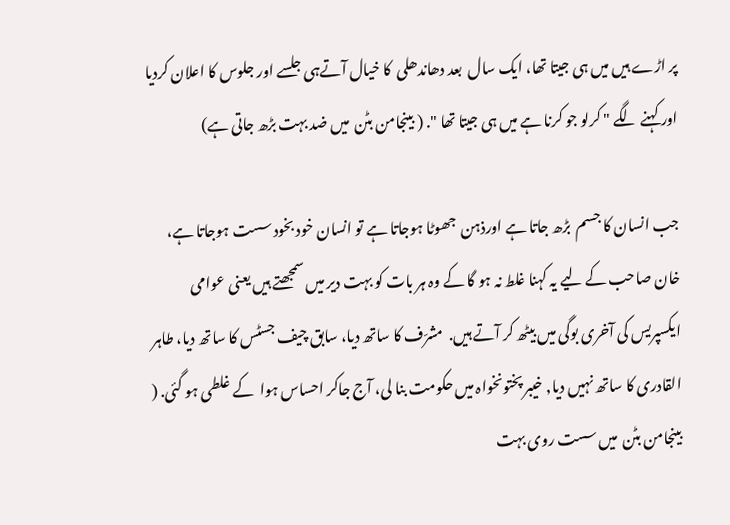پر اڑے ہیں میں ہی جیتا تھا، ایک سال  بعد دھاندھلی  کا خیال آتےہی جلسے اور جلوس کا اعلان کردیا اور کہنے لگے " کرلو جو کرنا ہے میں ہی جیتا تھا ". ( بینجامن بٹن  میں ضد بہت بڑھ جاتی ہے)

جب انسان کا جسم  بڑھ جاتا ہے اورذہن  جھوٹا ہوجاتا ہے تو انسان خود بخود سست ہوجاتا ہے، خان صاحب کے لیے یہ کہنا غلط نہ ہو گا کے وہ ہر بات کو بہت دیر میں سمجھتے ہیں یعنی عوامی ایکسپریس کی آخری بوگی میں بیٹھ کر آتے ہیں.  مشرّف کا ساتھ دیا، سابق چیف جسٹس کا ساتھ دیا، طاہر القادری کا ساتھ نہیں دیا, خیبر پختونخواہ میں حکومت بنا لی، آج جاکر احساس ہوا  کے غلطی ہو گئی. ( بینجامن بٹن  میں سست روی بہت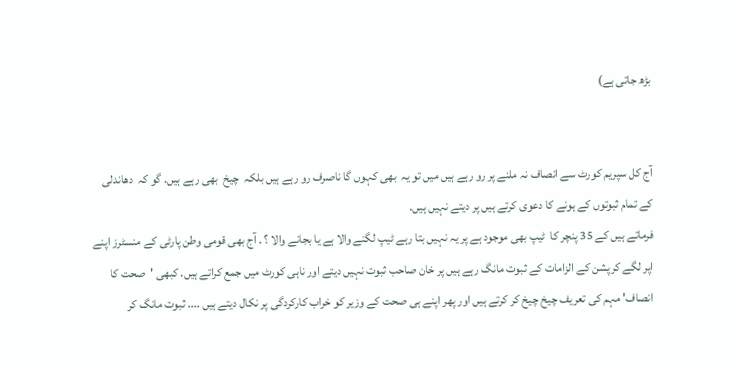بڑھ جاتی ہے)


آج کل سپریم کورٹ سے انصاف نہ ملنے پر رو رہے ہیں میں تو یہ  بھی کہوں گا ناصرف رو رہے ہیں بلکہ  چیخ  بھی رہے ہیں. گو کہ  دھاندلی کے تمام ثبوتوں کے ہونے کا دعوی کرتے ہیں پر دیتے نہیں ہیں.
فرماتے ہیں کے 35 پنچر کا  ٹیپ بھی موجود ہے پر یہ نہیں بتا رہے ٹیپ لگنے والا ہے یا بجانے والا ؟ . آج بھی قومی وطن پارٹی کے منسٹرز اپنے اپر لگے کرپشن کے الزامات کے ثبوت مانگ رہے ہیں پر خان صاحب ثبوت نہیں دیتے اور ناہی کورٹ میں جمع کراتے ہیں. کبھی 'صحت کا انصاف' مہم کی تعریف چیخ چیخ کر کرتے ہیں اور پھر اپنے ہی صحت کے وزیر کو خراب کارکردگی پر نکال دیتے ہیں .... ثبوت مانگ کر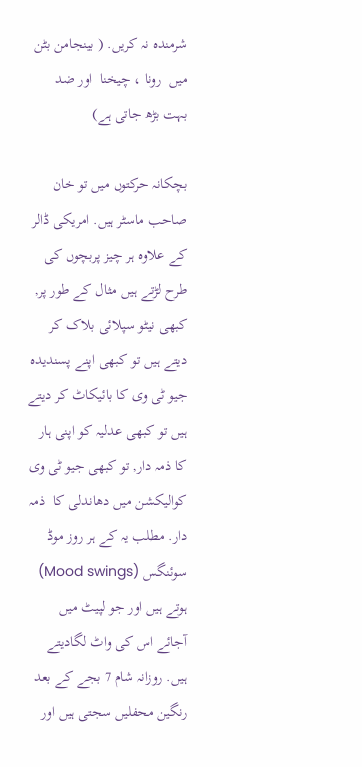شرمندہ نہ کریں. ( بینجامن بٹن  میں  رونا ، چیخنا  اور ضد  بہت بڑھ جاتی ہے)

بچکانہ حرکتوں میں تو خان صاحب ماسٹر ہیں. امریکی ڈالر کے علاوہ ہر چیز پربچوں کی طرح لڑتے ہیں مثال کے طور پر, کبھی نیٹو سپلائی بلاک کر دیتے ہیں تو کبھی اپنے پسندیدہ جیو ٹی وی کا بائیکاٹ کر دیتے ہیں تو کبھی عدلیہ کو اپنی ہار کا ذمہ دار, تو کبھی جیو ٹی وی کوالیکشن میں دھاندلی کا  ذمہ دار. مطلب یہ کے ہر روز موڈ  سوئنگس (Mood swings) ہوتے ہیں اور جو لپیٹ میں آجائے اس کی واٹ لگادیتے ہیں. روزانہ شام 7 بجے کے بعد رنگین محفلیں سجتی ہیں اور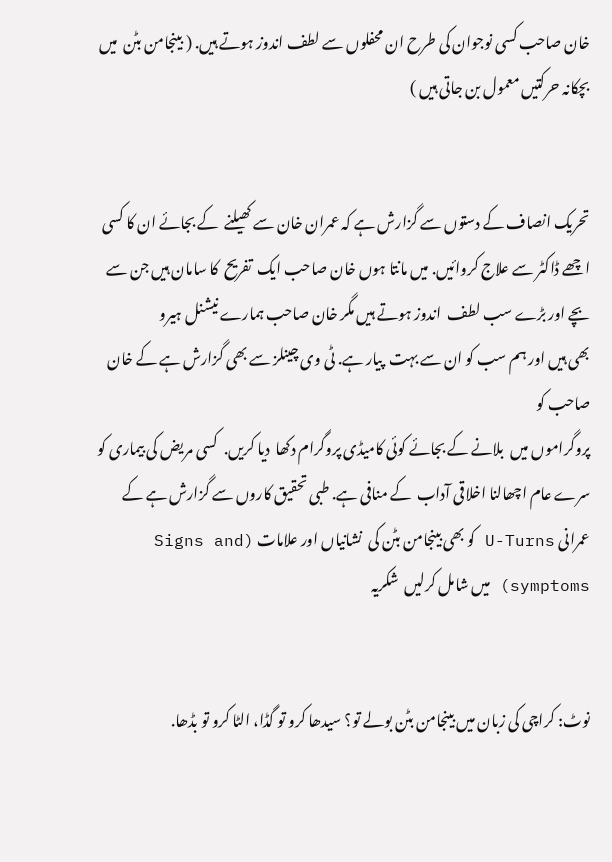خان صاحب کسی نوجوان کی طرح ان محفلوں سے لطف اندوز ہوتے ہیں. ( بینجامن بٹن  میں بچکانہ حرکتیں معمول بن جاتی ہیں )


تحریک انصاف کے دستوں سے گزارش ہے کہ عمران خان سے کھیلنے  کے بجائے ان کا کسی اچھے ڈاکٹر سے علاج کروائیں. میں مانتا ہوں خان صاحب ایک  تفریح  کا سامان ہیں جن سے بچے اور بڑے سب لطف  اندوز ہوتے ہیں مگر خان صاحب ہمارے نیشنل ہیرو
بھی ہیں اور ہم سب کو ان سے بہت  پیار ہے. ٹی وی چینلز سے بھی گزارش ہے کے خان صاحب کو
پروگراموں میں  بلانے کے بجائے کوئی کامیڈی پروگرام دکھا  دیا کریں.  کسی مریض کی بیماری کو سرے عام اچھالنا اخلاقی آداب  کے منافی ہے. طبی تحقیق کاروں سے گزارش ہے کے عمرانی U-Turns کو بھی بینجامن بٹن کی  نشانیاں اور علامات (Signs and symptoms) میں شامل کرلیں  شکریہ


نوٹ: کراچی کی زبان میں بینجامن بٹن بولے تو؟ سیدھا کرو تو گڈا، الٹا کرو تو بڈھا.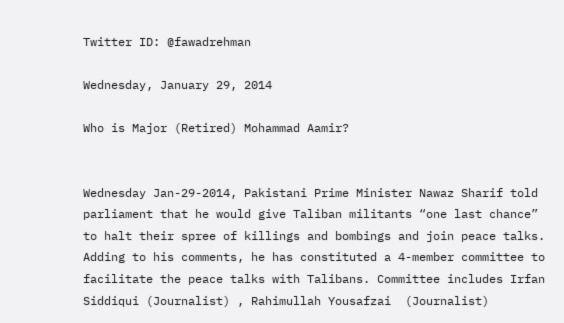Twitter ID: @fawadrehman

Wednesday, January 29, 2014

Who is Major (Retired) Mohammad Aamir?


Wednesday Jan-29-2014, Pakistani Prime Minister Nawaz Sharif told parliament that he would give Taliban militants “one last chance” to halt their spree of killings and bombings and join peace talks. Adding to his comments, he has constituted a 4-member committee to facilitate the peace talks with Talibans. Committee includes Irfan Siddiqui (Journalist) , Rahimullah Yousafzai  (Journalist)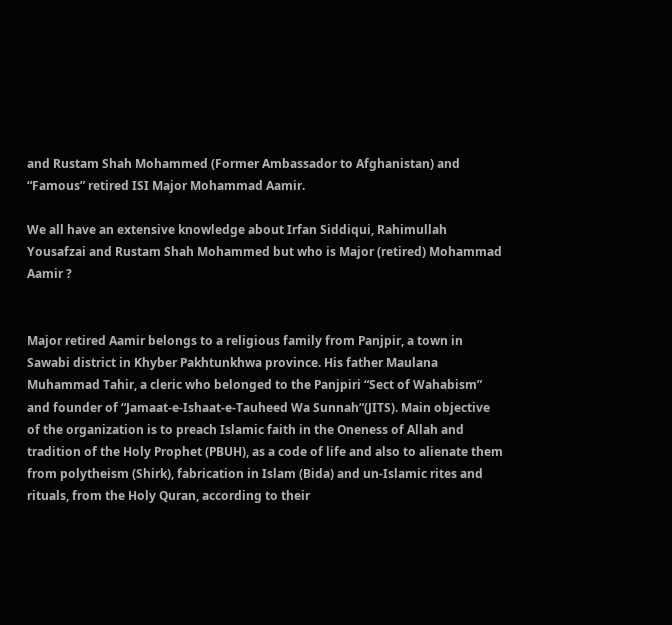and Rustam Shah Mohammed (Former Ambassador to Afghanistan) and “Famous” retired ISI Major Mohammad Aamir.

We all have an extensive knowledge about Irfan Siddiqui, Rahimullah Yousafzai and Rustam Shah Mohammed but who is Major (retired) Mohammad Aamir ?


Major retired Aamir belongs to a religious family from Panjpir, a town in Sawabi district in Khyber Pakhtunkhwa province. His father Maulana Muhammad Tahir, a cleric who belonged to the Panjpiri “Sect of Wahabism” and founder of “Jamaat-e-Ishaat-e-Tauheed Wa Sunnah”(JITS). Main objective of the organization is to preach Islamic faith in the Oneness of Allah and tradition of the Holy Prophet (PBUH), as a code of life and also to alienate them from polytheism (Shirk), fabrication in Islam (Bida) and un-Islamic rites and rituals, from the Holy Quran, according to their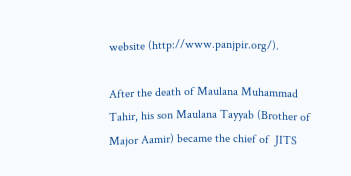website (http://www.panjpir.org/).

After the death of Maulana Muhammad Tahir, his son Maulana Tayyab (Brother of Major Aamir) became the chief of  JITS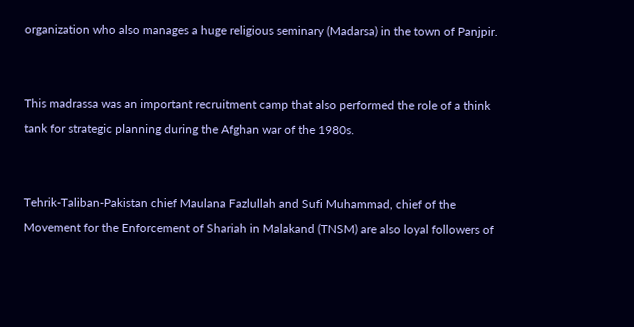organization who also manages a huge religious seminary (Madarsa) in the town of Panjpir.


This madrassa was an important recruitment camp that also performed the role of a think tank for strategic planning during the Afghan war of the 1980s.


Tehrik-Taliban-Pakistan chief Maulana Fazlullah and Sufi Muhammad, chief of the Movement for the Enforcement of Shariah in Malakand (TNSM) are also loyal followers of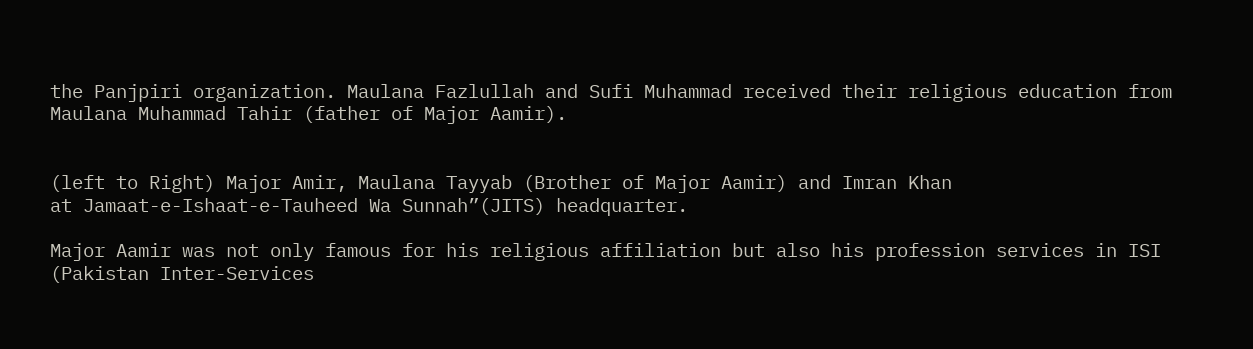the Panjpiri organization. Maulana Fazlullah and Sufi Muhammad received their religious education from Maulana Muhammad Tahir (father of Major Aamir).


(left to Right) Major Amir, Maulana Tayyab (Brother of Major Aamir) and Imran Khan
at Jamaat-e-Ishaat-e-Tauheed Wa Sunnah”(JITS) headquarter.

Major Aamir was not only famous for his religious affiliation but also his profession services in ISI (Pakistan Inter-Services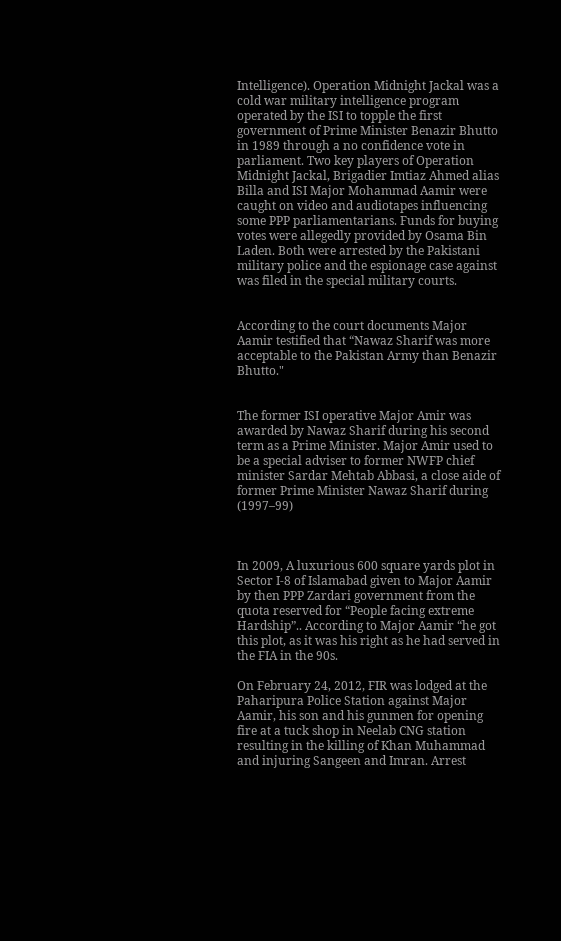Intelligence). Operation Midnight Jackal was a cold war military intelligence program operated by the ISI to topple the first government of Prime Minister Benazir Bhutto in 1989 through a no confidence vote in parliament. Two key players of Operation Midnight Jackal, Brigadier Imtiaz Ahmed alias Billa and ISI Major Mohammad Aamir were caught on video and audiotapes influencing some PPP parliamentarians. Funds for buying votes were allegedly provided by Osama Bin Laden. Both were arrested by the Pakistani military police and the espionage case against was filed in the special military courts.


According to the court documents Major Aamir testified that “Nawaz Sharif was more acceptable to the Pakistan Army than Benazir Bhutto."


The former ISI operative Major Amir was awarded by Nawaz Sharif during his second term as a Prime Minister. Major Amir used to be a special adviser to former NWFP chief minister Sardar Mehtab Abbasi, a close aide of former Prime Minister Nawaz Sharif during (1997–99)



In 2009, A luxurious 600 square yards plot in Sector I-8 of Islamabad given to Major Aamir by then PPP Zardari government from the quota reserved for “People facing extreme Hardship”.. According to Major Aamir “he got this plot, as it was his right as he had served in the FIA in the 90s.

On February 24, 2012, FIR was lodged at the Paharipura Police Station against Major Aamir, his son and his gunmen for opening fire at a tuck shop in Neelab CNG station resulting in the killing of Khan Muhammad and injuring Sangeen and Imran. Arrest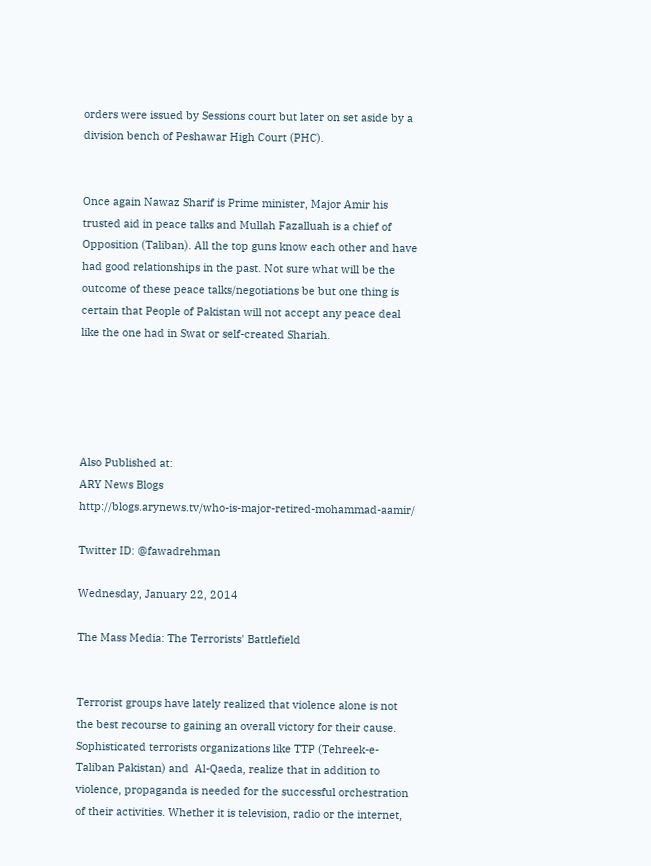orders were issued by Sessions court but later on set aside by a division bench of Peshawar High Court (PHC).


Once again Nawaz Sharif is Prime minister, Major Amir his trusted aid in peace talks and Mullah Fazalluah is a chief of Opposition (Taliban). All the top guns know each other and have had good relationships in the past. Not sure what will be the outcome of these peace talks/negotiations be but one thing is certain that People of Pakistan will not accept any peace deal like the one had in Swat or self-created Shariah.





Also Published at:
ARY News Blogs
http://blogs.arynews.tv/who-is-major-retired-mohammad-aamir/

Twitter ID: @fawadrehman

Wednesday, January 22, 2014

The Mass Media: The Terrorists' Battlefield


Terrorist groups have lately realized that violence alone is not  the best recourse to gaining an overall victory for their cause. Sophisticated terrorists organizations like TTP (Tehreek-e-Taliban Pakistan) and  Al-Qaeda, realize that in addition to violence, propaganda is needed for the successful orchestration of their activities. Whether it is television, radio or the internet,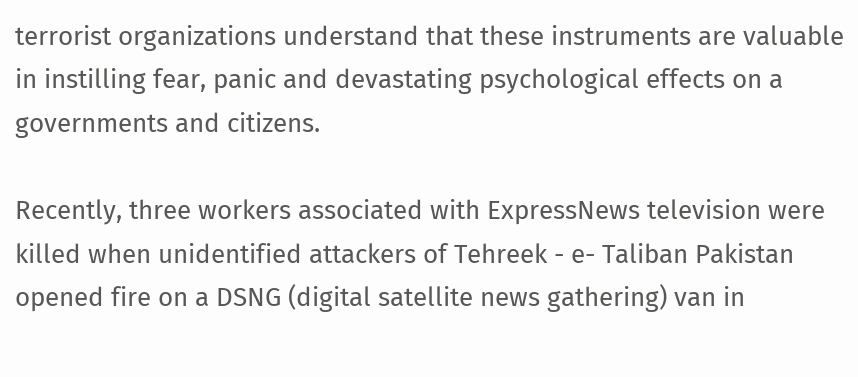terrorist organizations understand that these instruments are valuable in instilling fear, panic and devastating psychological effects on a governments and citizens.

Recently, three workers associated with ExpressNews television were killed when unidentified attackers of Tehreek - e- Taliban Pakistan opened fire on a DSNG (digital satellite news gathering) van in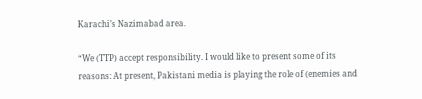Karachi’s Nazimabad area.

“We (TTP) accept responsibility. I would like to present some of its reasons: At present, Pakistani media is playing the role of (enemies and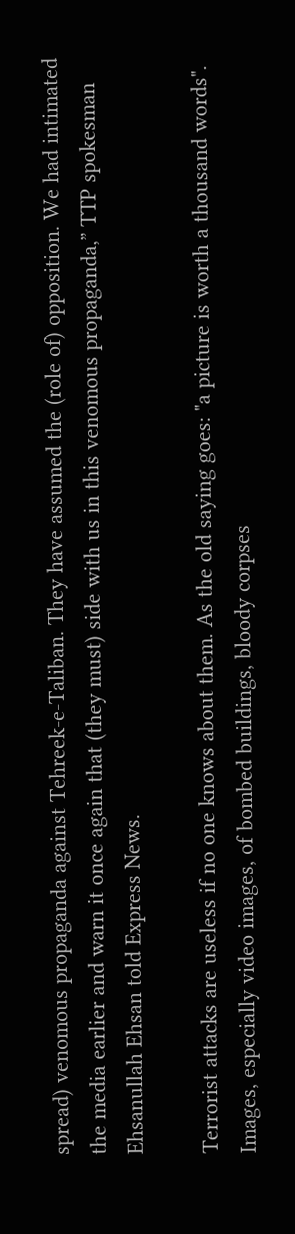spread) venomous propaganda against Tehreek-e-Taliban. They have assumed the (role of) opposition. We had intimated the media earlier and warn it once again that (they must) side with us in this venomous propaganda,” TTP spokesman Ehsanullah Ehsan told Express News.

Terrorist attacks are useless if no one knows about them. As the old saying goes: "a picture is worth a thousand words".  Images, especially video images, of bombed buildings, bloody corpses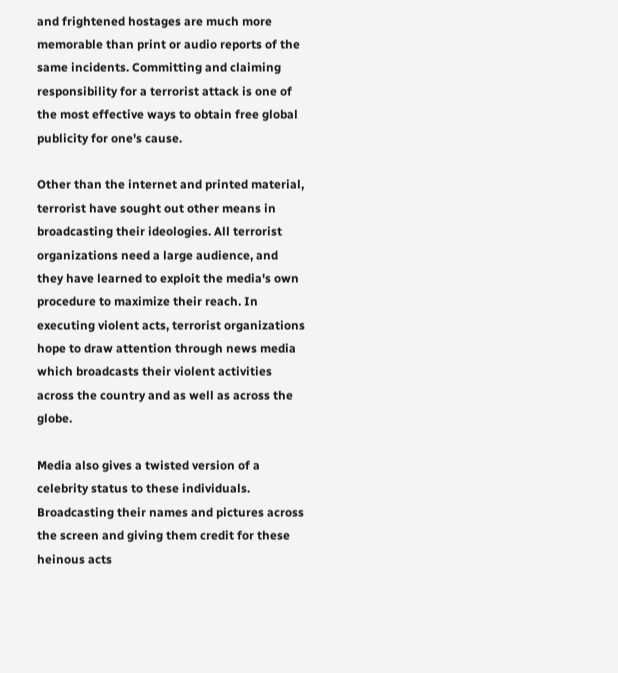and frightened hostages are much more memorable than print or audio reports of the same incidents. Committing and claiming responsibility for a terrorist attack is one of the most effective ways to obtain free global publicity for one's cause.

Other than the internet and printed material, terrorist have sought out other means in broadcasting their ideologies. All terrorist organizations need a large audience, and they have learned to exploit the media's own procedure to maximize their reach. In executing violent acts, terrorist organizations hope to draw attention through news media which broadcasts their violent activities across the country and as well as across the globe.

Media also gives a twisted version of a celebrity status to these individuals. Broadcasting their names and pictures across the screen and giving them credit for these heinous acts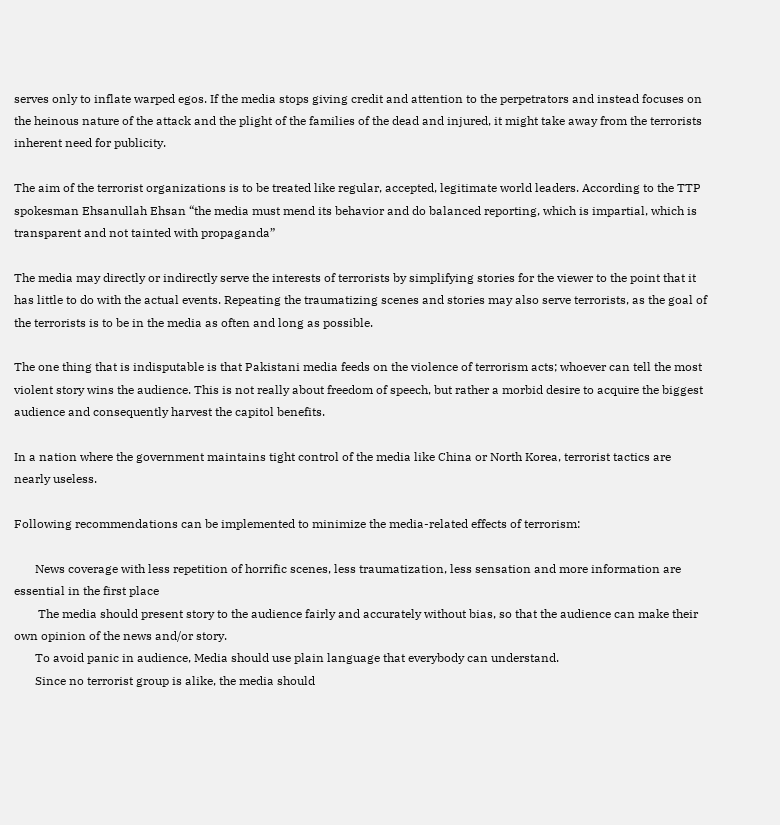serves only to inflate warped egos. If the media stops giving credit and attention to the perpetrators and instead focuses on the heinous nature of the attack and the plight of the families of the dead and injured, it might take away from the terrorists inherent need for publicity.

The aim of the terrorist organizations is to be treated like regular, accepted, legitimate world leaders. According to the TTP spokesman Ehsanullah Ehsan “the media must mend its behavior and do balanced reporting, which is impartial, which is transparent and not tainted with propaganda”

The media may directly or indirectly serve the interests of terrorists by simplifying stories for the viewer to the point that it has little to do with the actual events. Repeating the traumatizing scenes and stories may also serve terrorists, as the goal of the terrorists is to be in the media as often and long as possible.

The one thing that is indisputable is that Pakistani media feeds on the violence of terrorism acts; whoever can tell the most violent story wins the audience. This is not really about freedom of speech, but rather a morbid desire to acquire the biggest audience and consequently harvest the capitol benefits.

In a nation where the government maintains tight control of the media like China or North Korea, terrorist tactics are nearly useless.

Following recommendations can be implemented to minimize the media-related effects of terrorism:

       News coverage with less repetition of horrific scenes, less traumatization, less sensation and more information are essential in the first place
        The media should present story to the audience fairly and accurately without bias, so that the audience can make their own opinion of the news and/or story.
       To avoid panic in audience, Media should use plain language that everybody can understand.
       Since no terrorist group is alike, the media should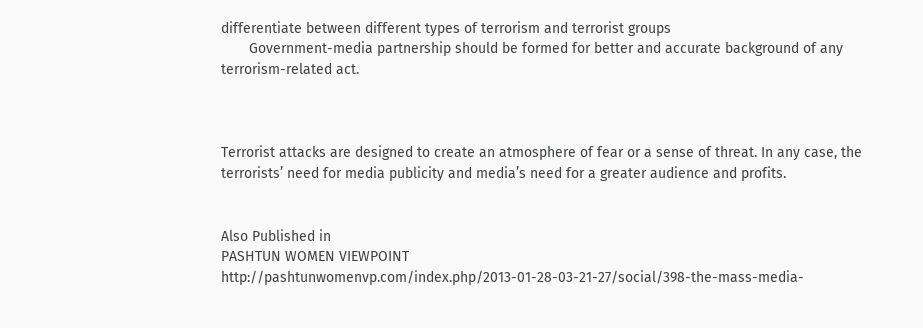differentiate between different types of terrorism and terrorist groups
       Government-media partnership should be formed for better and accurate background of any terrorism-related act.



Terrorist attacks are designed to create an atmosphere of fear or a sense of threat. In any case, the terrorists’ need for media publicity and media’s need for a greater audience and profits.


Also Published in
PASHTUN WOMEN VIEWPOINT
http://pashtunwomenvp.com/index.php/2013-01-28-03-21-27/social/398-the-mass-media-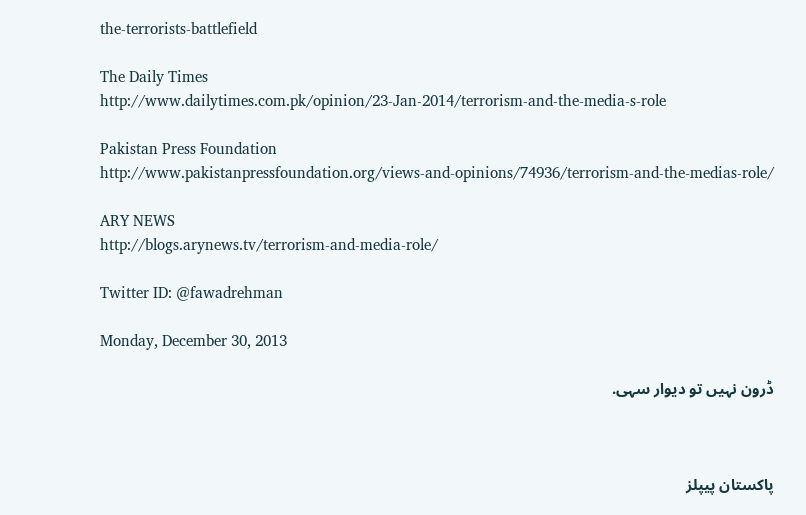the-terrorists-battlefield

The Daily Times
http://www.dailytimes.com.pk/opinion/23-Jan-2014/terrorism-and-the-media-s-role

Pakistan Press Foundation
http://www.pakistanpressfoundation.org/views-and-opinions/74936/terrorism-and-the-medias-role/

ARY NEWS
http://blogs.arynews.tv/terrorism-and-media-role/

Twitter ID: @fawadrehman

Monday, December 30, 2013

ڈرون نہیں تو دیوار سہی.



پاکستان پیپلز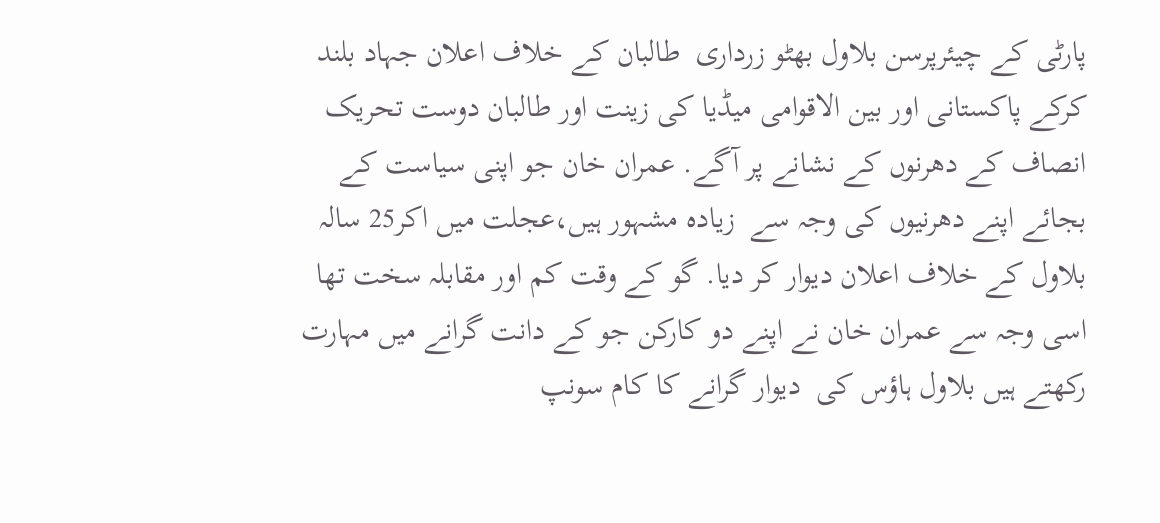پارٹی کے چیئرپرسن بلاول بھٹو زرداری  طالبان کے خلاف اعلان جہاد بلند کرکے پاکستانی اور بین الاقوامی میڈیا کی زینت اور طالبان دوست تحریک انصاف کے دھرنوں کے نشانے پر آگے. عمران خان جو اپنی سیاست کے بجائے اپنے دھرنیوں کی وجہ سے  زیادہ مشہور ہیں،عجلت میں اکر25 سالہ بلاول کے خلاف اعلان دیوار کر دیا. گو کے وقت کم اور مقابلہ سخت تھا اسی وجہ سے عمران خان نے اپنے دو کارکن جو کے دانت گرانے میں مہارت رکھتے ہیں بلاول ہاؤس کی  دیوار گرانے کا کام سونپ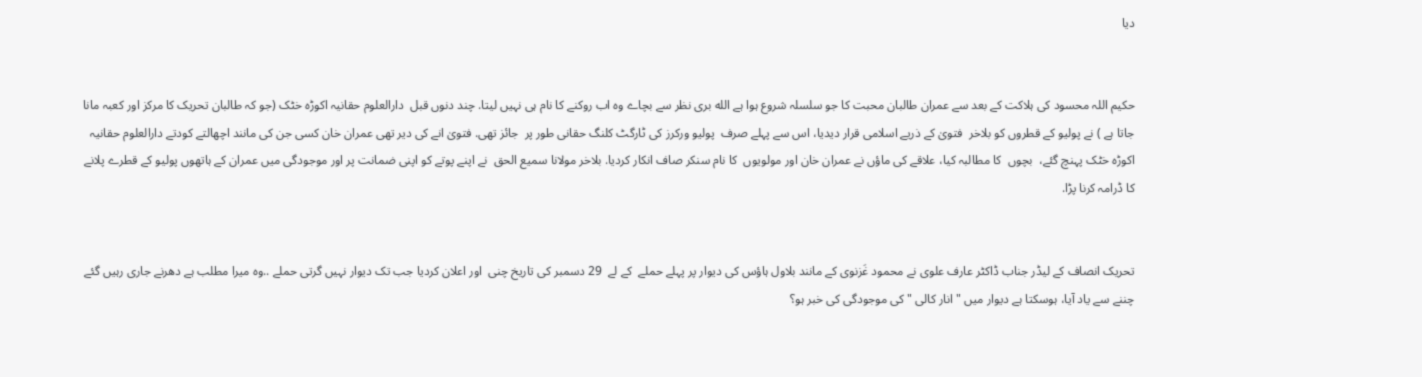دیا


حکیم اللہ محسود کی ہلاکت کے بعد سے عمران طالبان محبت کا جو سلسلہ شروع ہوا ہے الله بری نظر سے بچاے وہ اب روکنے کا نام ہی نہیں لیتا. چند دنوں قبل  دارالعلوم حقانیہ اکوڑہ خٹک (جو کہ طالبان تحریک کا مرکز اور کعبہ مانا جاتا ہے ) نے پولیو کے قطروں کو بلاخر  فتویٰ کے ذریے اسلامی قرار دیدیا، اس سے پہلے صرف  پولیو ورکرز کی ٹارگٹ کلنگ حقانی طور پر  جائز تھی. فتویٰ انے کی دیر تھی عمران خان کسی جن کی مانند اچھالتے کودتے دارالعلوم حقانیہ اکوڑہ خٹک پہنچ گئے،  بچوں  کا مطالبہ کیا، علاقے کی ماؤں نے عمران خان اور مولویوں  کا نام سنکر صاف انکار کردیا. بلاخر مولانا سمیع الحق  نے اپنے پوتے کو اپنی ضمانت پر اور موجودگی میں عمران کے ہاتھوں پولیو کے قطرے پلانے کا ڈرامہ کرنا پڑا.


تحریک انصاف کے لیڈر جناب ڈاکٹر عارف علوی نے محمود غَزنوی کے مانند بلاول ہاؤس کی دیوار پر پہلے حملے  کے لے  29 دسمبر کی تاریخ چنی  اور اعلان کردیا جب تک دیوار نہیں گرتی حملے ..وہ میرا مطلب ہے دھرنے جاری رہیں گئے چننے سے یاد آیا، ہوسکتا ہے دیوار میں "انار کالی " کی موجودگی کی خبر ہو؟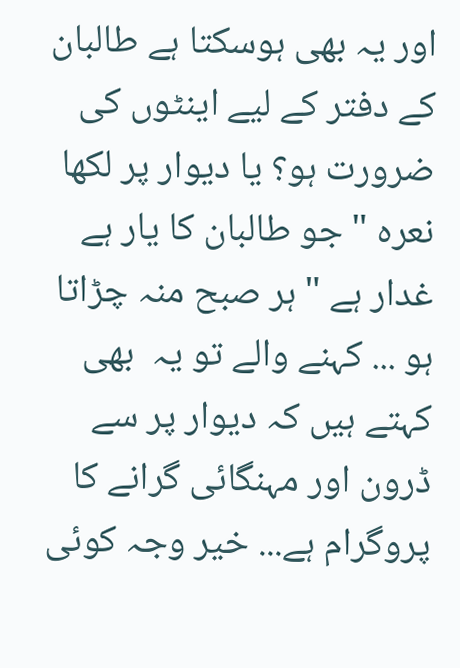اور یہ بھی ہوسکتا ہے طالبان کے دفتر کے لیے اینٹوں کی ضرورت ہو؟ یا دیوار پر لکھا نعرہ " جو طالبان کا یار ہے غدار ہے " ہر صبح منہ چڑاتا ہو ... کہنے والے تو یہ  بھی کہتے ہیں کہ دیوار پر سے ڈرون اور مہنگائی گرانے کا پروگرام ہے... خیر وجہ کوئی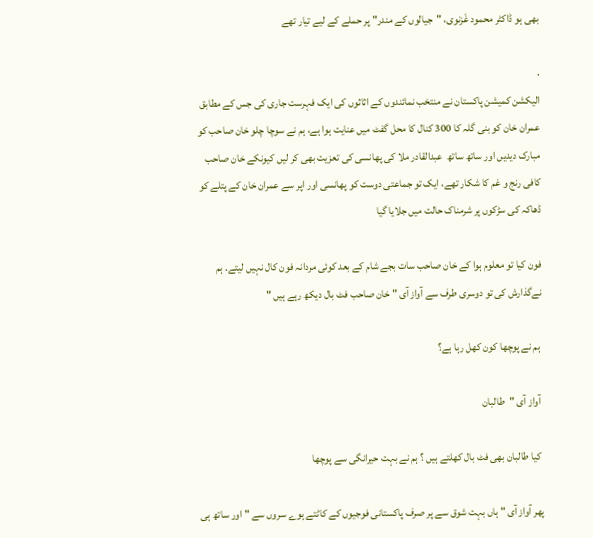بھی ہو ڈاکٹر محمود غَزنوی، "جیالوں کے مندر" پر حملے کے لیے تیار تھے

.
الیکشن کمیشن پاکستان نے منتخب نمائندوں کے اثاثوں کی ایک فہرست جاری کی جس کے مطابق عمران خان کو بنی گلہ کا 300 کنال کا محل گفٹ میں عنایت ہوا ہے، ہم نے سوچا چلو خان صاحب کو مبارک دیدیں اور ساتھ ساتھ  عبدالقادر ملا کی پھانسی کی تعزیت بھی کر لیں کیونکے خان صاحب  کافی رنج و غم کا شکار تھے، ایک تو جماعتی دوست کو پھانسی اور اپر سے عمران خان کے پتلے کو ڈھاکہ کی سڑکوں پر شرمناک حالت میں جلایا گیا

فون کیا تو معلوم ہوا کے خان صاحب سات بجے شام کے بعد کوئی مردانہ فون کال نہیں لیتے. ہم نےگذارش کی تو دوسری طرف سے آواز آی " خان صاحب فٹ بال دیکھ رہے ہیں "

 ہم نے پوچھا کون کھل رہا ہے؟

 آواز آی "طالبان

 کیا طالبان بھی فٹ بال کھلتے ہیں ؟ ہم نے بہت حیرانگی سے پوچھا

پھر آواز آی " ہاں بہت شوق سے پر صرف پاکستانی فوجیوں کے کاٹتے ہوے سروں سے " اور ساتھ ہی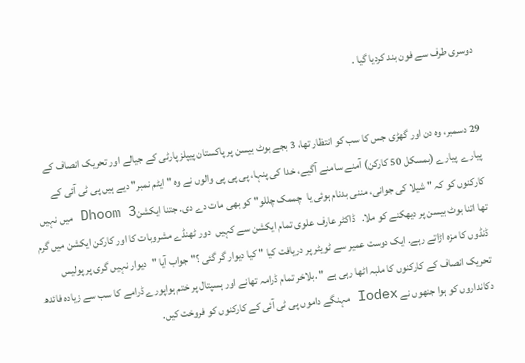دوسری طرف سے فون بند کردیا گیا .


29 دسمبر، وہ دن اور گھڑی جس کا سب کو انتظار تھا، 3 بجے بوٹ بیسن پر پاکستان پیپلز پارٹی کے جیالے اور تحریک انصاف کے پیارے  پیارے (بمسکل 50 کارکن) آمنے سامنے آگیے، خدا کی پنہا، پی پی پی والوں نے وہ " ایٹم نمبر" دیے ہیں پی ٹی آئی کے  کارکنوں کو کہ " شیلا کی جوانی، مننی بدنام ہوئی یا  چممک چللو" کو بھی مات دے دی. جتنا ایکشنDhoom 3 میں نہیں تھا اتنا بوٹ بیسن پر دیھکنے کو ملا.   ڈاکٹر عارف علوی تمام ایکشن سے کہیں  دور ٹھنڈے مشروبات کا اور کارکن ایکشن میں گرم ڈنڈوں کا مزہ اڑاتے رہے. ایک دوست عمیر سے ٹویٹر پر دریافت کیا " کیا دیوار گر گئی ؟" جواب آیا "دیوار نہیں گری پر پولیس تحریک انصاف کے کارکنوں کا ملبہ اٹھا رہی ہے " .بلاخر تمام ڈرامہ تھانے اور ہسپتال پر ختم ہواپورے ڈرامے کا سب سے زیادہ فائدھ دکانداروں کو ہوا جنھوں نے Iodex مہنگے داموں پی ٹی آئی کے کارکنوں کو فروخت کیں.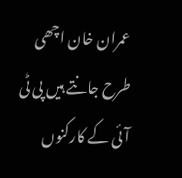عمران خان اچھی طرح جانتے ہیں پی ٹی آئی کے کارکنوں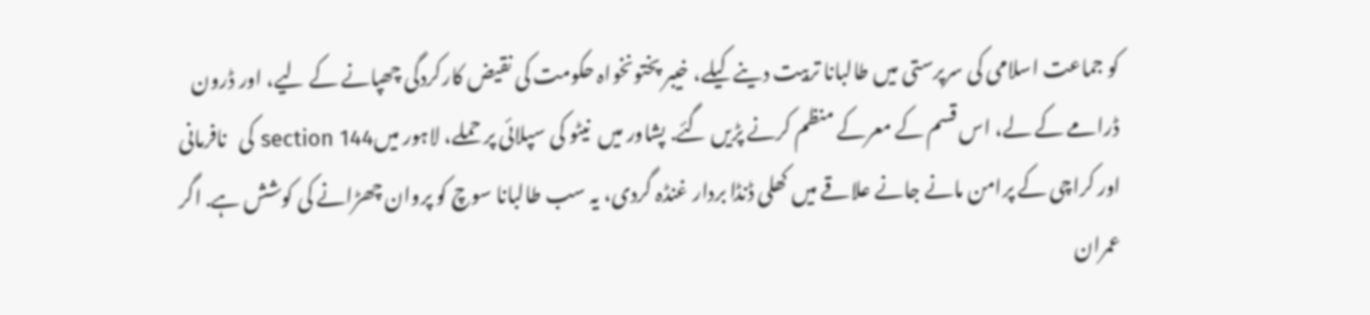کو جماعت اسلامی کی سرپرستی میں طالبانا تربیت دینے کیلے، خیبر پختونخواہ حکومت کی نقیض کارکردگی چھپانے کے لیے، اور ڈرون ڈرامے کے لے، اس قسم کے معرکے منظم کرنے پڑیں گئے. پشاور میں  نیٹو کی سپلائی پر حملے، لاہور میںsection 144 کی   نافرمانی اور کراچی کے پرامن مانے جانے علاقے میں کھلی ڈنڈا بردار غنڈہ گردی، یہ سب طالبانا سوچ کو پروان چھڑانے کی کوشش ہے. اگر عمران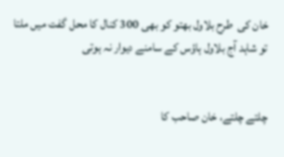خان کی  طرح بلاول بھتو کو بھی 300 کنال کا محل گفت میں ملتا تو شاہد آج بلاول ہاؤس کے سامنے دیوار نہ ہوتی


چلتے چلتے، خان صاحب کا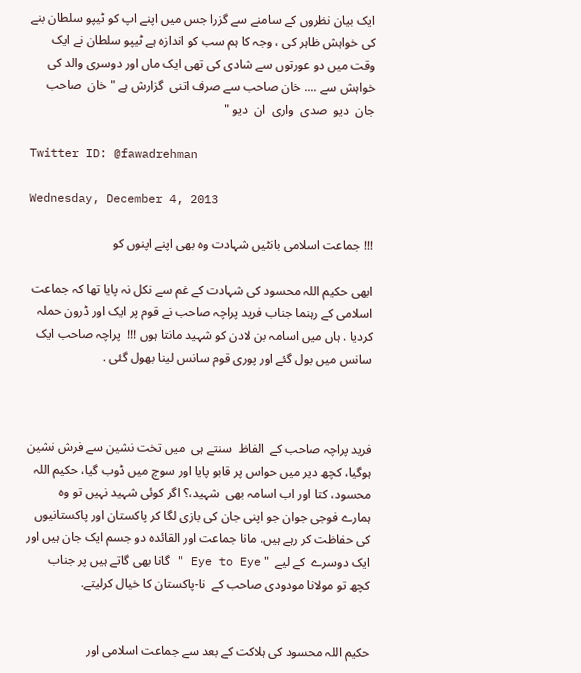ایک بیان نظروں کے سامنے سے گزرا جس میں اپنے اپ کو ٹیپو سلطان بنے کی خواہش ظاہر کی ، وجہ کا ہم سب کو اندازہ ہے ٹیپو سلطان نے ایک وقت میں دو عورتوں سے شادی کی تھی ایک ماں اور دوسری والد کی خواہش سے .... خان صاحب سے صرف اتنی  گزارش ہے "خان  صاحب  جان  دیو  صدی  واری  ان  دیو "

Twitter ID: @fawadrehman

Wednesday, December 4, 2013

!!! جماعت اسلامی بانٹیں شہادت وہ بھی اپنے اپنوں کو

ابھی حکیم اللہ محسود کی شہادت کے غم سے نکل نہ پایا تھا کہ جماعت اسلامی کے رہنما جناب فرید پراچہ صاحب نے قوم پر ایک اور ڈرون حملہ کردیا . ہاں میں اسامہ بن لادن کو شہید مانتا ہوں !!!  پراچہ صاحب ایک سانس میں بول گئے اور پوری قوم سانس لینا بھول گئی .



فرید پراچہ صاحب کے  الفاظ  سنتے ہی  میں تخت نشین سے فرش نشین ہوگیا، کچھ دیر میں حواس پر قابو پایا اور سوچ میں ڈوب گیا، حکیم اللہ محسود، کتا اور اب اسامہ بھی  شہید،؟ اگر کوئی شہید نہیں تو وہ ہمارے فوجی جوان جو اپنی جان کی بازی لگا کر پاکستان اور پاکستانیوں کی حفاظت کر رہے ہیں. مانا جماعت اور القائدہ دو جسم ایک جان ہیں اور ایک دوسرے  کے لیے  " Eye to Eye " گانا بھی گاتے ہیں پر جناب کچھ تو مولانا مودودی صاحب کے  نا-پاکستان کا خیال کرلیتے.


حکیم اللہ محسود کی ہلاکت کے بعد سے جماعت اسلامی اور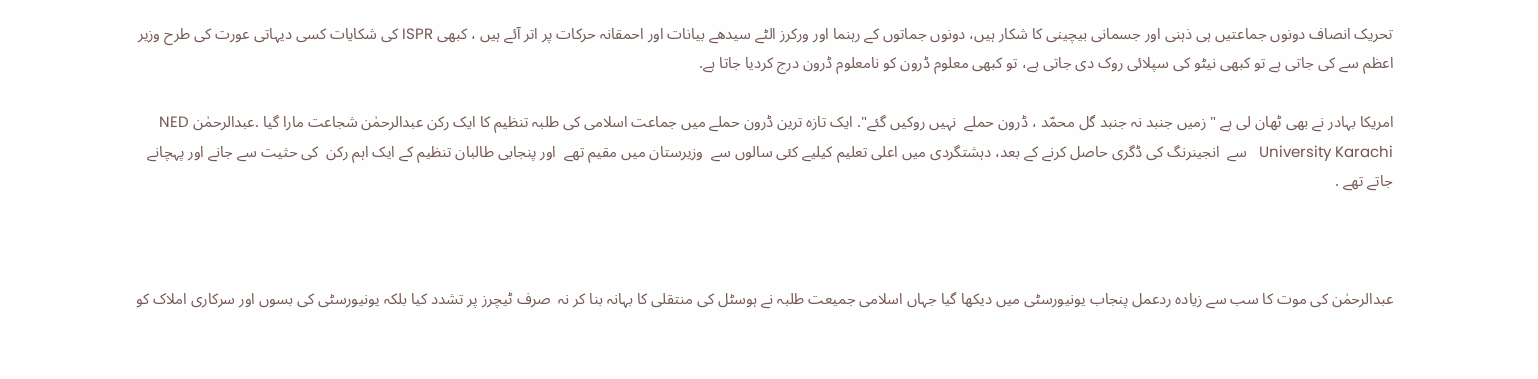تحریک انصاف دونوں جماعتیں ہی ذہنی اور جسمانی بیچینی کا شکار ہیں، دونوں جماتوں کے رہنما اور ورکرز الٹے سیدھے بیانات اور احمقانہ حرکات پر اتر آئے ہیں ، کبھی ISPR کی شکایات کسی دیہاتی عورت کی طرح وزیر اعظم سے کی جاتی ہے تو کبھی نیٹو کی سپلائی روک دی جاتی ہے، تو کبھی معلوم ڈرون کو نامعلوم ڈرون درج کردیا جاتا ہے.

امریکا بہادر نے بھی ٹھان لی ہے " زمیں جنبد نہ جنبد گل محمّد ، ڈرون حملے  نہیں روکیں گئے". ایک تازہ ترین ڈرون حملے میں جماعت اسلامی کی طلبہ تنظیم کا ایک رکن عبدالرحمٰن شجاعت مارا گیا .عبدالرحمٰن NED University Karachi   سے  انجینرنگ کی ڈگری حاصل کرنے کے بعد، دہشتگردی میں اعلی تعلیم کیلیے کئی سالوں سے  وزیرستان میں مقیم تھے  اور پنجابی طالبان تنظیم کے ایک اہم رکن  کی حثیت سے جانے اور پہچانے جاتے تھے .



عبدالرحمٰن کی موت کا سب سے زیادہ ردعمل پنجاب یونیورسٹی میں دیکھا گیا جہاں اسلامی جمیعت طلبہ نے ہوسٹل کی منتقلی کا بہانہ بنا کر نہ  صرف ٹیچرز پر تشدد کیا بلکہ یونیورسٹی کی بسوں اور سرکاری املاک کو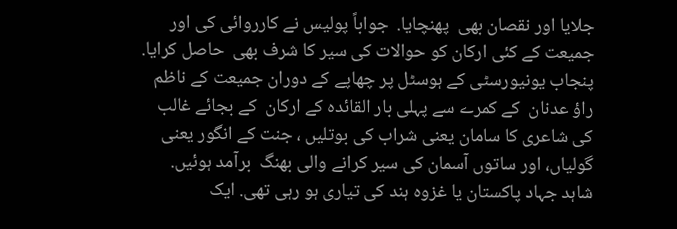جلایا اور نقصان بھی  پھنچایا.  جواباً پولیس نے کارروائی کی اور جمیعت کے کئی ارکان کو حوالات کی سیر کا شرف بھی  حاصل کرایا.  پنجاب یونیورسٹی کے ہوسٹل پر چھاپے کے دوران جمیعت کے ناظم راؤ عدنان  کے کمرے سے پہلی بار القائدہ کے ارکان  کے بجائے غالب کی شاعری کا سامان یعنی شراب کی بوتلیں ، جنت کے انگور یعنی گولیاں، اور ساتوں آسمان کی سیر کرانے والی بھنگ  برآمد ہوئیں.  شاہد جہاد پاکستان یا غزوه ہند کی تیاری ہو رہی تھی. ایک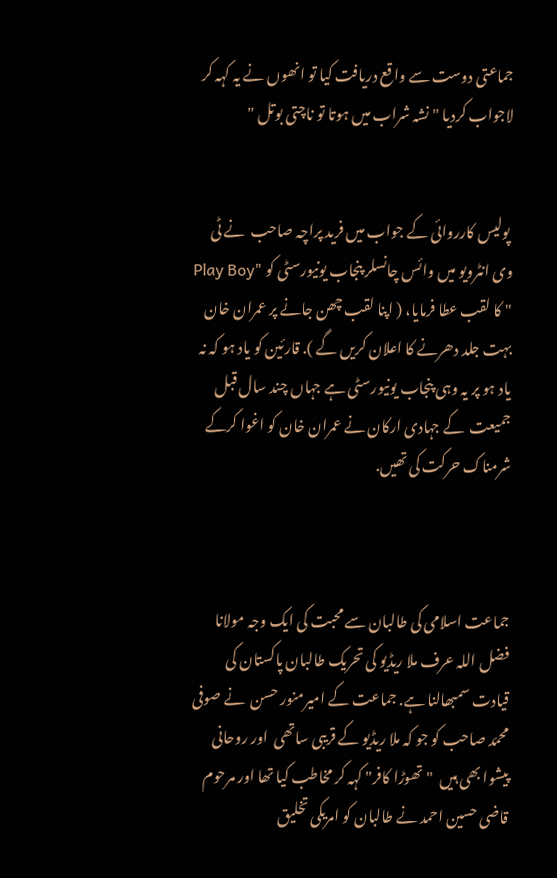جماعتی دوست سے واقع دریافت کیا تو انھوں نے یہ کہہ کر لاجواب کردیا " نشہ شراب میں ہوتا تو ناچتی بوتل "


 پولیس کارروائی کے جواب میں فرید پراچہ صاحب  نے ٹی وی انٹرویو میں وائس چانسلر پنجاب یونیورسٹی کو "Play Boy " کا لقب عطا فرمایا، ( اپنا لقب چھن جانے پر عمران خان بہت جلد دھرنے کا اعلان کریں گے ). قارئین کو یاد ہو کہ نہ یاد ہو پر یہ وہی پنجاب یونیورسٹی ہے جہاں چند سال قبل جمیعت  کے جہادی ارکان نے عمران خان کو اغوا کرکے شرمناک حرکت کی تھیں.



جماعت اسلامی کی طالبان سے محبت کی ایک وجہ مولانا فضل اللہ عرف ملا ریڈیو کی تحریک طالبان پاکستان کی قیادت سمبھالنا ہے. جماعت کے امیرمنور حسن  نے صوفی محمّد صاحب کو جو کہ ملا ریڈیو کے قریبی ساتھی  اور روحانی پیشوا بھی ہیں  " تھوڑا کافر" کہہ کر مخاطب کیا تھا اور مرحوم قاضی حسین احمد نے طالبان کو امریکی تخلیق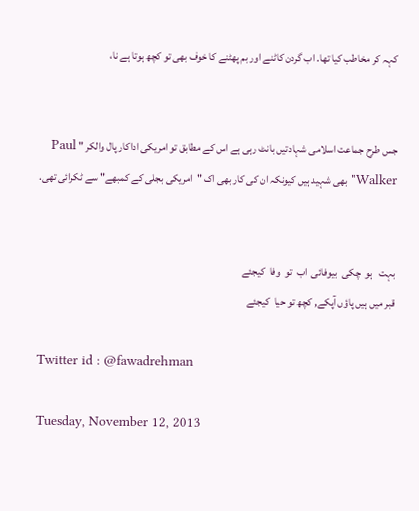کہہ کر مخاطب کیا تھا. اب گردن کاٹنے اور بم پھٹنے کا خوف بھی تو کچھ ہوتا ہے نا،


جس طرح جماعت اسلامی شہادتیں بانٹ رہی ہے اس کے مطابق تو امریکی اداکار پال والکر " Paul Walker" بھی شہید ہیں کیونکہ ان کی کار بھی اک "امریکی بجلی کے کمبھے" سے ٹکرائی تھی.


بہت   ہو  چکی  بیوفائی  اب  تو  وفا  کیجئے
قبر میں ہیں پاؤں آپکے, کچھ تو حیا  کیجئے

Twitter id : @fawadrehman

Tuesday, November 12, 2013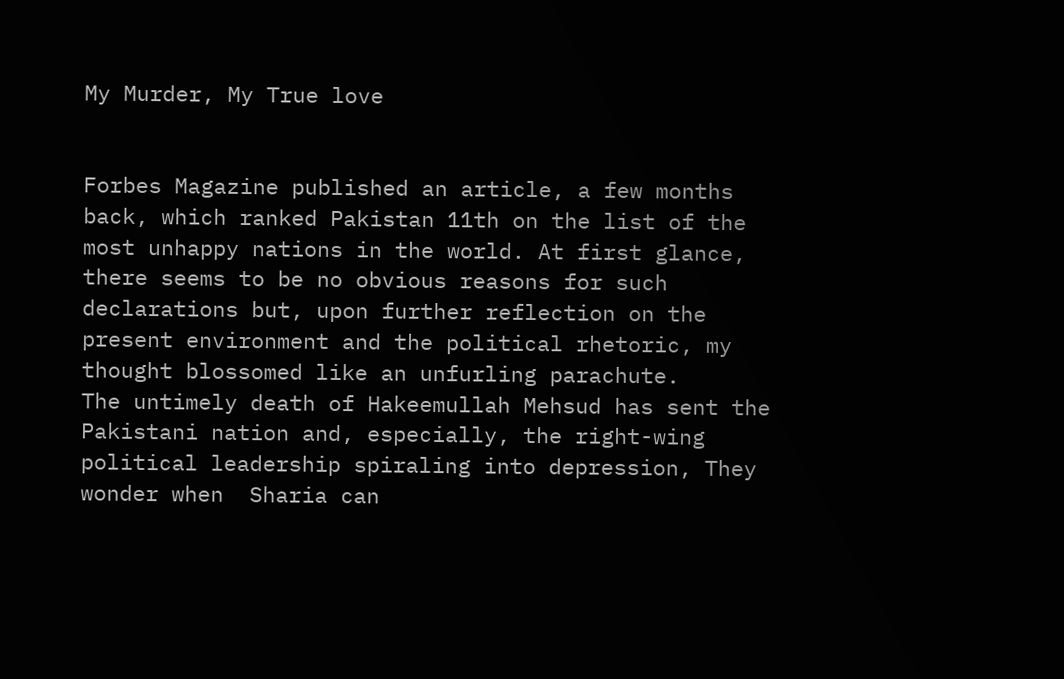My Murder, My True love


Forbes Magazine published an article, a few months back, which ranked Pakistan 11th on the list of the most unhappy nations in the world. At first glance, there seems to be no obvious reasons for such declarations but, upon further reflection on the present environment and the political rhetoric, my thought blossomed like an unfurling parachute.
The untimely death of Hakeemullah Mehsud has sent the Pakistani nation and, especially, the right-wing political leadership spiraling into depression, They wonder when  Sharia can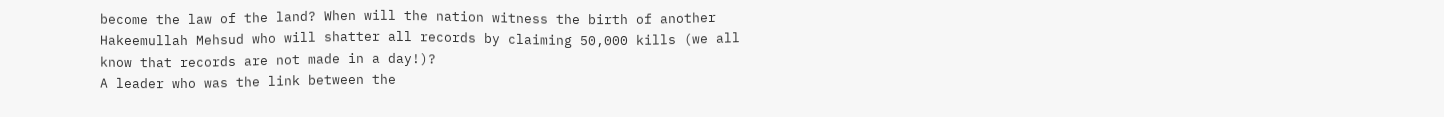become the law of the land? When will the nation witness the birth of another Hakeemullah Mehsud who will shatter all records by claiming 50,000 kills (we all know that records are not made in a day!)?
A leader who was the link between the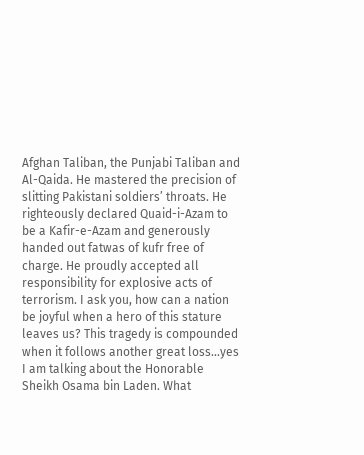Afghan Taliban, the Punjabi Taliban and Al-Qaida. He mastered the precision of slitting Pakistani soldiers’ throats. He righteously declared Quaid-i-Azam to be a Kafir-e-Azam and generously handed out fatwas of kufr free of charge. He proudly accepted all responsibility for explosive acts of terrorism. I ask you, how can a nation be joyful when a hero of this stature leaves us? This tragedy is compounded when it follows another great loss...yes I am talking about the Honorable Sheikh Osama bin Laden. What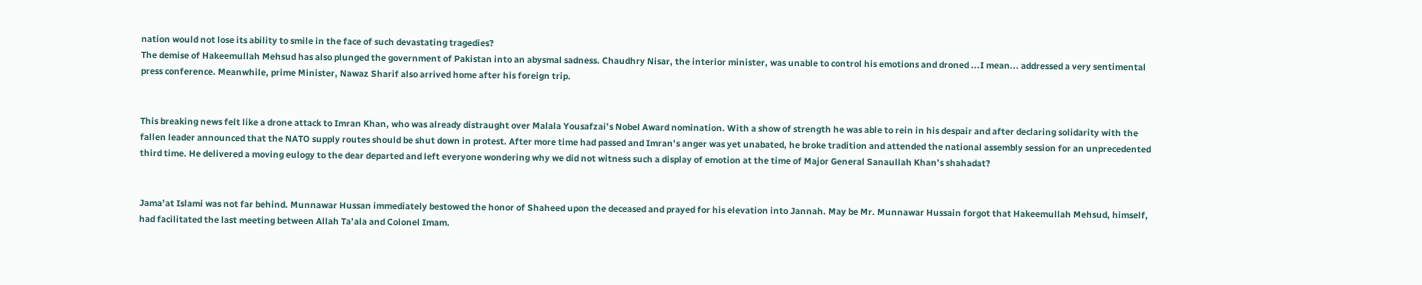nation would not lose its ability to smile in the face of such devastating tragedies?
The demise of Hakeemullah Mehsud has also plunged the government of Pakistan into an abysmal sadness. Chaudhry Nisar, the interior minister, was unable to control his emotions and droned ...I mean... addressed a very sentimental press conference. Meanwhile, prime Minister, Nawaz Sharif also arrived home after his foreign trip.


This breaking news felt like a drone attack to Imran Khan, who was already distraught over Malala Yousafzai’s Nobel Award nomination. With a show of strength he was able to rein in his despair and after declaring solidarity with the fallen leader announced that the NATO supply routes should be shut down in protest. After more time had passed and Imran’s anger was yet unabated, he broke tradition and attended the national assembly session for an unprecedented third time. He delivered a moving eulogy to the dear departed and left everyone wondering why we did not witness such a display of emotion at the time of Major General Sanaullah Khan’s shahadat?


Jama’at Islami was not far behind. Munnawar Hussan immediately bestowed the honor of Shaheed upon the deceased and prayed for his elevation into Jannah. May be Mr. Munnawar Hussain forgot that Hakeemullah Mehsud, himself, had facilitated the last meeting between Allah Ta’ala and Colonel Imam.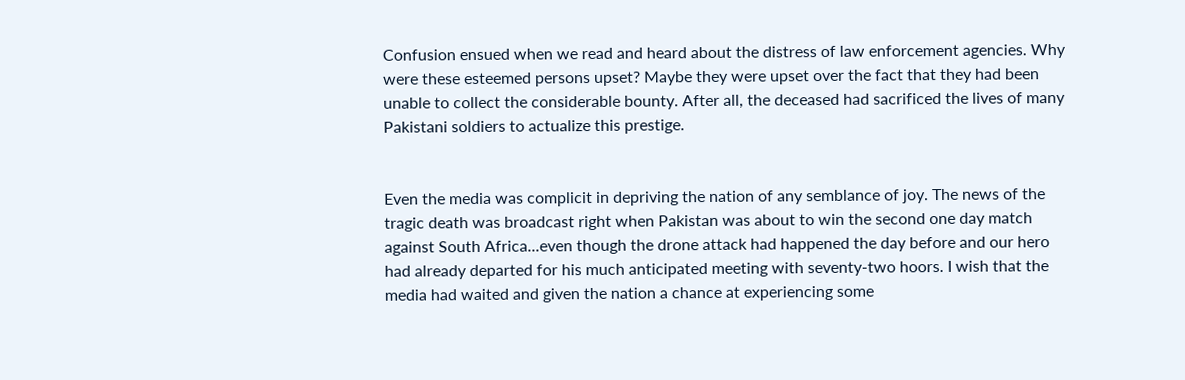Confusion ensued when we read and heard about the distress of law enforcement agencies. Why were these esteemed persons upset? Maybe they were upset over the fact that they had been unable to collect the considerable bounty. After all, the deceased had sacrificed the lives of many Pakistani soldiers to actualize this prestige.


Even the media was complicit in depriving the nation of any semblance of joy. The news of the tragic death was broadcast right when Pakistan was about to win the second one day match against South Africa...even though the drone attack had happened the day before and our hero had already departed for his much anticipated meeting with seventy-two hoors. I wish that the media had waited and given the nation a chance at experiencing some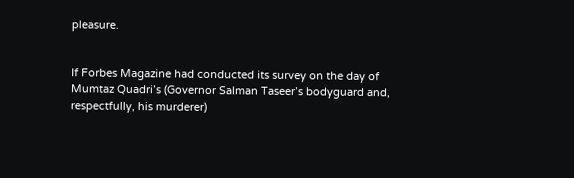pleasure.


If Forbes Magazine had conducted its survey on the day of Mumtaz Quadri’s (Governor Salman Taseer’s bodyguard and, respectfully, his murderer)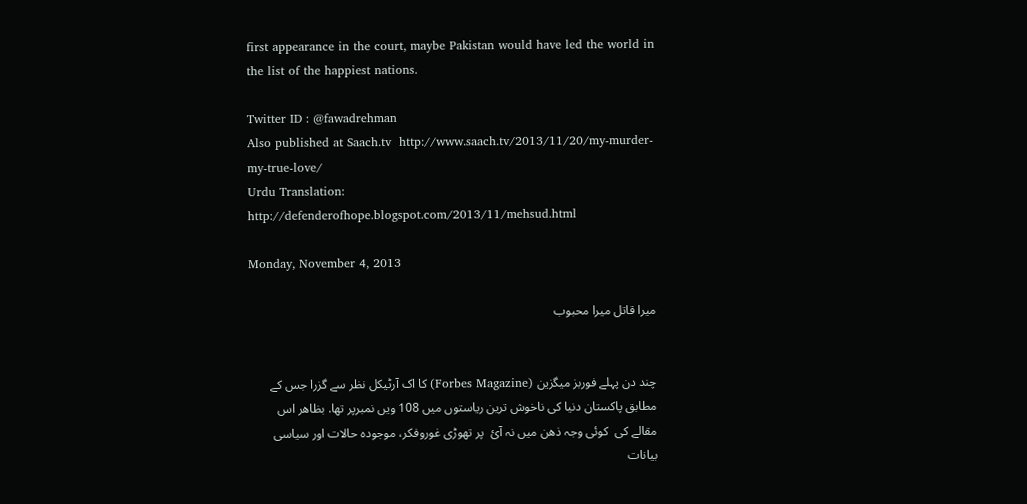first appearance in the court, maybe Pakistan would have led the world in the list of the happiest nations.

Twitter ID : @fawadrehman
Also published at Saach.tv  http://www.saach.tv/2013/11/20/my-murder-my-true-love/
Urdu Translation: http://defenderofhope.blogspot.com/2013/11/mehsud.html

Monday, November 4, 2013

میرا قاتل میرا محبوب


چند دن پہلے فوربز میگزین (Forbes Magazine) کا اک آرٹیکل نظر سے گزرا جس کے مطابق پاکستان دنیا کی ناخوش ترین ریاستوں میں 108 ویں نمبرپر تھا. بظاھر اس مقالے کی  کوئی وجہ ذھن میں نہ آئ  پر تھوڑی غوروفکر، موجودہ حالات اور سیاسی بیانات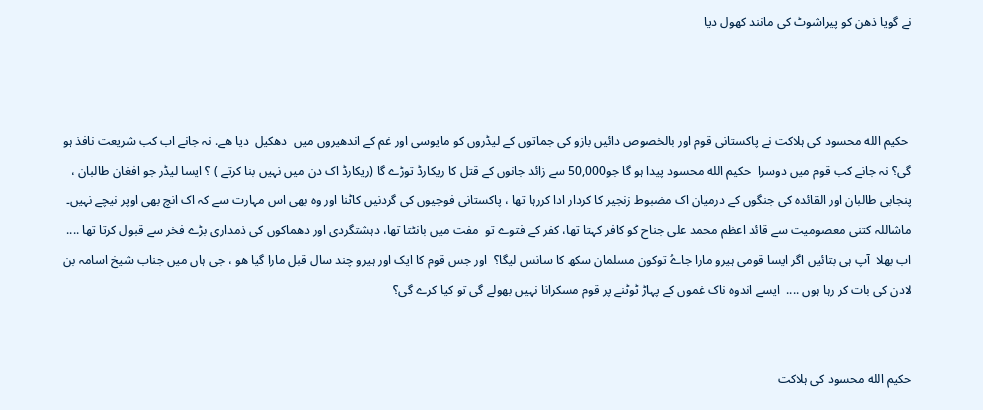نے گویا ذھن کو پیراشوٹ کی مانند کھول دیا



 حکیم‌ الله محسود کی ہلاکت نے پاکستانی قوم اور بالخصوص دائیں بازو کی جماتوں کے لیڈروں کو مایوسی اور غم کے اندھیروں میں  دھکیل  دیا ھے. نہ جانے اب کب شریعت نافذ ہو گی؟ نہ جانے کب قوم میں دوسرا  حکیم‌ الله محسود پیدا ہو گا جو50,000 سے زائد جانوں کے قتل کا ریکارڈ توڑے گا (ریکارڈ اک دن میں نہیں بنا کرتے ) ؟ ایسا لیڈر جو افغان طالبان ، پنجابی طالبان اور القائدہ کی جنگوں کے درمیان اک مضبوط زنجیر کا کردار ادا کررہا تھا ، پاکستانی فوجیوں کی گردنیں کاٹنا اور وہ بھی اس مہارت سے کہ اک انچ بھی اوپر نیچے نہیں۔ ماشاللہ کتنی معصومیت سے قائد اعظم محمد علی جناح کو کافر کہتا تھا، کفر کے فتوے تو  مفت میں بانٹتا تھا، دہشتگردی اور دھماکوں کی ذمداری بڑے فخر سے قبول کرتا تھا .... اب بھلا  آپ ہی بتائیں اگر ایسا قومی ہیرو مارا جاےُ توکون مسلمان سکھ کا سانس لیگا؟  اور جس قوم کا ایک اور ہیرو چند سال قبل مارا گیا ھو ، جی ہاں میں جناب شیخ اسامہ بن لادن کی بات کر رہا ہوں ....  ایسے اندوہ ناک غموں کے پہاڑ ٹوٹنے پر قوم مسکرانا نہیں بھولے گی تو کیا کرے گی؟


حکیم‌ الله محسود کی ہلاکت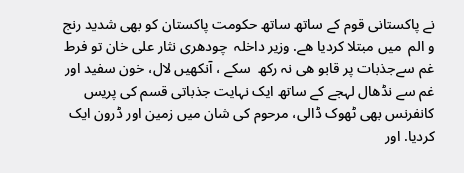نے پاکستانی قوم کے ساتھ ساتھ حکومت پاکستان کو بھی شدید رنج و الم  میں مبتلا کردیا ھے. وزیر داخلہ  چودھری نثار علی خان تو فرط غم سےجذبات پر قابو ھی نہ رکھ  سکے ، آنکھیں لال، خون سفید اور غم سے نڈھال لہجے کے ساتھ ایک نہایت جذباتی قسم کی پریس کانفرنس بھی ٹھوک ڈالی، مرحوم کی شان میں زمین اور ڈرون ایک کردیا. اور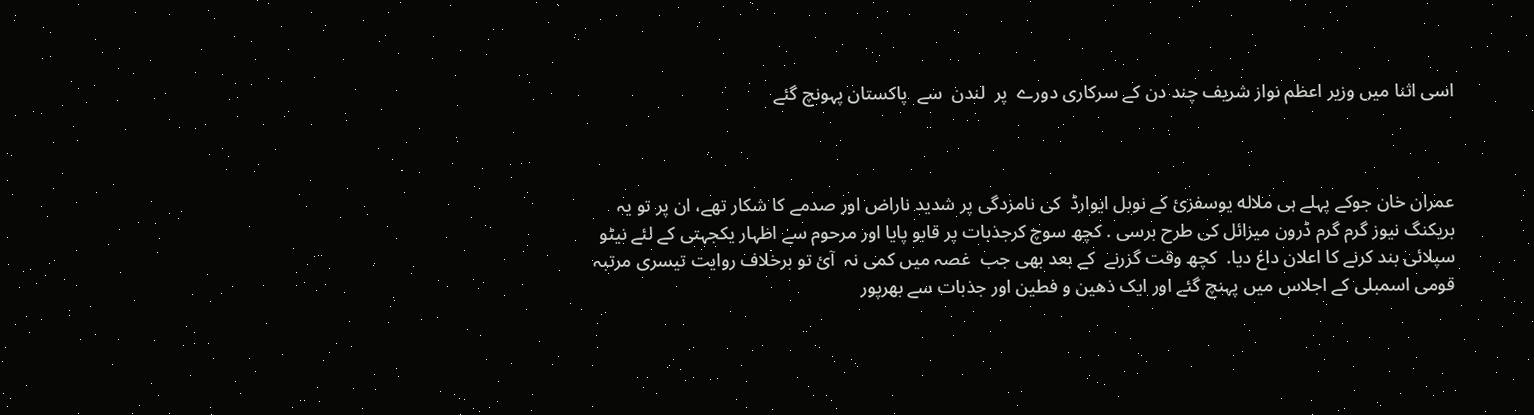اسی اثنا میں وزیر اعظم نواز شریف چند دن کے سرکاری دورے  پر  لندن  سے  پاکستان پہونچ گئے



عمران خان جوکے پہلے ہی ملاله یوسفزئ کے نوبل ایوارڈ  کی نامزدگی پر شدید ناراض اور صدمے کا شکار تھے، ان پر تو یہ  بریکنگ نیوز گرم گرم ڈرون میزائل کی طرح برسی . کچھ سوچ کرجذبات پر قابو پایا اور مرحوم سے اظہار یکجہتی کے لئے نیٹو سپلائی بند کرنے کا اعلان داغ دیا.  کچھ وقت گزرنے  کے بعد بھی جب  غصہ میں کمی نہ  آئ تو برخلاف روایت تیسری مرتبہ  قومی اسمبلی کے اجلاس میں پہنچ گئے اور ایک ذھین و فطین اور جذبات سے بھرپور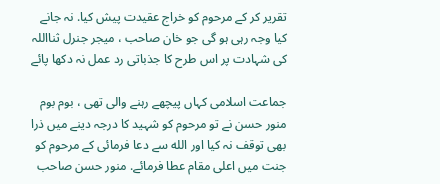تقریر کر کے مرحوم کو خراج عقیدت پیش کیا. نہ جانے کیا وجہ رہی ہو گی جو خان صاحب ، میجر جنرل ثنااللہ کی شہادت پر اس طرح کا جذباتی رد عمل نہ دکھا پائے

جماعت اسلامی کہاں پیچھے رہنے والی تھی ، بوم بوم منور حسن نے تو مرحوم کو شہید کا درجہ دینے میں ذرا بھی توقف نہ کیا اور الله سے دعا فرمائی کے مرحوم کو جنت میں اعلی مقام عطا فرمائے. منور حسن صاحب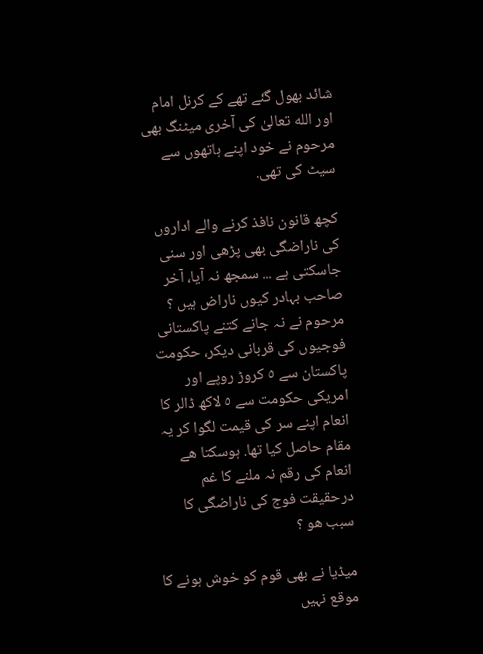شائد بھول گئے تھے کے کرنل امام اور الله تعالیٰ کی آخری میٹنگ بھی مرحوم نے خود اپنے ہاتھوں سے سیٹ کی تھی.

کچھ قانون نافذ کرنے والے اداروں کی ناراضگی بھی پڑھی اور سنی جاسکتی ہے ... سمجھ نہ آیا، آخر صاحب بہادر کیوں ناراض ہیں ؟ مرحوم نے نہ جانے کتنے پاکستانی فوجیوں کی قربانی دیکر، حکومت پاکستان سے ٥ کروڑ روپے اور امریکی حکومت سے ٥ لاکھ ڈالر کا انعام اپنے سر کی قیمت لگوا کر یہ مقام حاصل کیا تھا. ہوسکتا ھے انعام کی رقم نہ ملنے کا غم درحقیقت فوج کی ناراضگی کا سبب ھو ؟

میڈیا نے بھی قوم کو خوش ہونے کا موقع نہیں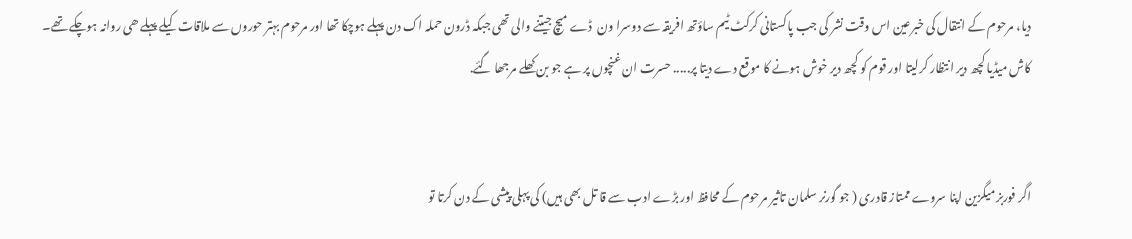دیا، مرحوم کے انتقال کی خبرعین اس وقت نشر کی جب پاکستانی کرکٹ ٹیم ساؤتھ افریقہ سے دوسرا ون  ڈے میچ جیتنے والی تھی جبکہ ڈرون حملہ اک دن پہلے ہوچکا تھا اور مرحوم بہتر حوروں سے ملاقات کیلے پہلے ھی روانہ ہوچکے تھے۔  کاش میڈیا کچھ دیر انتظار کرلیتا اور قوم کو کچھ دیر خوش ہونے کا موقع دے دیتا پر..... حسرت ان غنچوں پر ہے جو بن کھلے مرجھا گئے.


اگر فوربز میگزین اپنا سروے ممتاز قادری ( جو گورنر سلمان تاثیر مرحوم کے محافظ اور بڑے ادب سے قا تل بھی ہیں) کی پہلی پیشی کے دن کرتا تو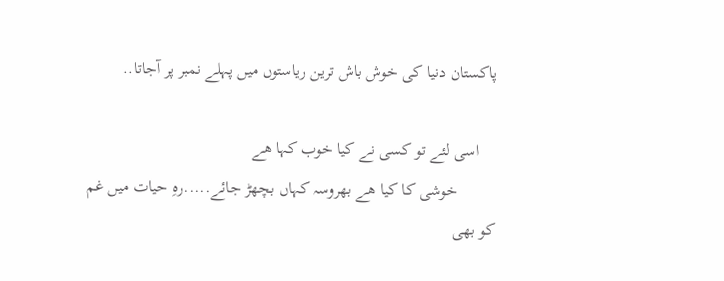پاکستان دنیا کی خوش باش ترین ریاستوں میں پہلے نمبر پر آجاتا..

    اسی لئے تو کسی نے کیا خوب کہا ھے
         خوشی کا کیا ھے بھروسہ کہاں بچھڑ جائے.....رہِ حیات میں غم کو بھی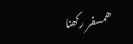ھمسفر رکھنا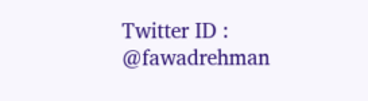Twitter ID : @fawadrehman